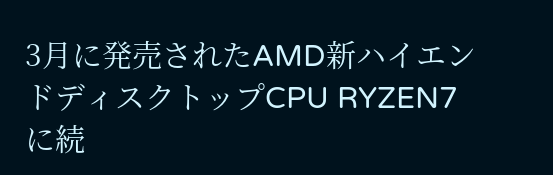3月に発売されたAMD新ハイエンドディスクトップCPU RYZEN7に続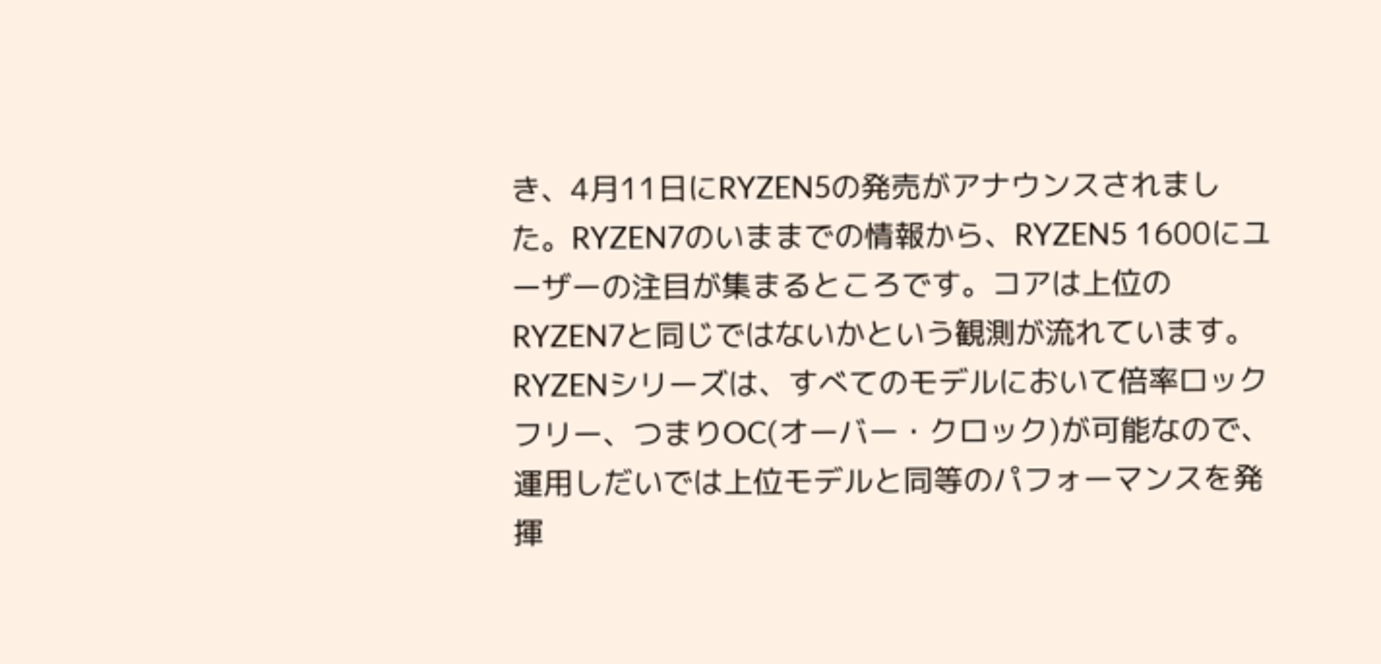き、4月11日にRYZEN5の発売がアナウンスされました。RYZEN7のいままでの情報から、RYZEN5 1600にユーザーの注目が集まるところです。コアは上位のRYZEN7と同じではないかという観測が流れています。
RYZENシリーズは、すべてのモデルにおいて倍率ロックフリー、つまりOC(オーバー・クロック)が可能なので、運用しだいでは上位モデルと同等のパフォーマンスを発揮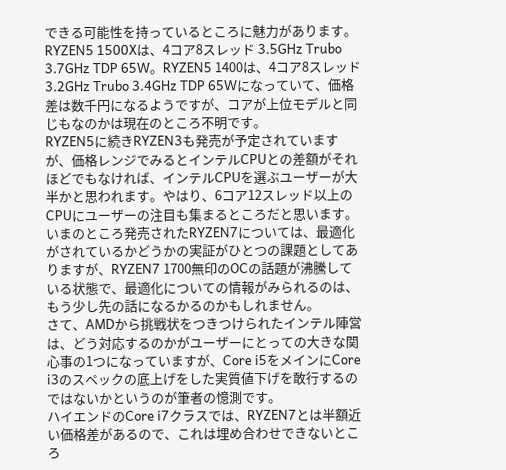できる可能性を持っているところに魅力があります。
RYZEN5 1500Xは、4コア8スレッド 3.5GHz Trubo 3.7GHz TDP 65W。RYZEN5 1400は、4コア8スレッド 3.2GHz Trubo 3.4GHz TDP 65Wになっていて、価格差は数千円になるようですが、コアが上位モデルと同じもなのかは現在のところ不明です。
RYZEN5に続きRYZEN3も発売が予定されていますが、価格レンジでみるとインテルCPUとの差額がそれほどでもなければ、インテルCPUを選ぶユーザーが大半かと思われます。やはり、6コア12スレッド以上のCPUにユーザーの注目も集まるところだと思います。
いまのところ発売されたRYZEN7については、最適化がされているかどうかの実証がひとつの課題としてありますが、RYZEN7 1700無印のOCの話題が沸騰している状態で、最適化についての情報がみられるのは、もう少し先の話になるかるのかもしれません。
さて、AMDから挑戦状をつきつけられたインテル陣営は、どう対応するのかがユーザーにとっての大きな関心事の1つになっていますが、Core i5をメインにCore i3のスペックの底上げをした実質値下げを敢行するのではないかというのが筆者の憶測です。
ハイエンドのCore i7クラスでは、RYZEN7とは半額近い価格差があるので、これは埋め合わせできないところ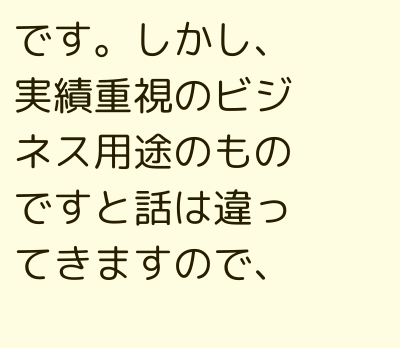です。しかし、実績重視のビジネス用途のものですと話は違ってきますので、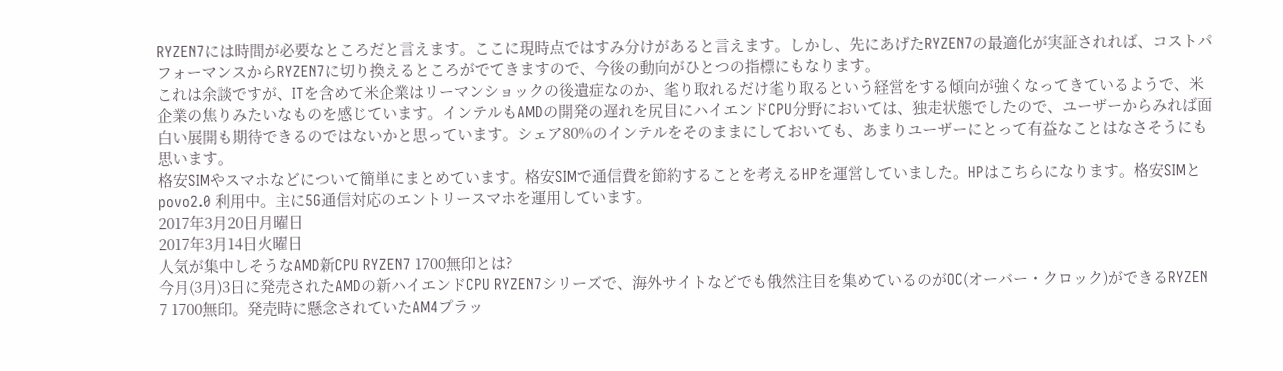RYZEN7には時間が必要なところだと言えます。ここに現時点ではすみ分けがあると言えます。しかし、先にあげたRYZEN7の最適化が実証されれば、コストパフォーマンスからRYZEN7に切り換えるところがでてきますので、今後の動向がひとつの指標にもなります。
これは余談ですが、ITを含めて米企業はリーマンショックの後遺症なのか、毟り取れるだけ毟り取るという経営をする傾向が強くなってきているようで、米企業の焦りみたいなものを感じています。インテルもAMDの開発の遅れを尻目にハイエンドCPU分野においては、独走状態でしたので、ユーザーからみれば面白い展開も期待できるのではないかと思っています。シェア80%のインテルをそのままにしておいても、あまりユーザーにとって有益なことはなさそうにも思います。
格安SIMやスマホなどについて簡単にまとめています。格安SIMで通信費を節約することを考えるHPを運営していました。HPはこちらになります。格安SIMとpovo2.0 利用中。主に5G通信対応のエントリースマホを運用しています。
2017年3月20日月曜日
2017年3月14日火曜日
人気が集中しそうなAMD新CPU RYZEN7 1700無印とは?
今月(3月)3日に発売されたAMDの新ハイエンドCPU RYZEN7シリーズで、海外サイトなどでも俄然注目を集めているのがOC(オーバー・クロック)ができるRYZEN 7 1700無印。発売時に懸念されていたAM4プラッ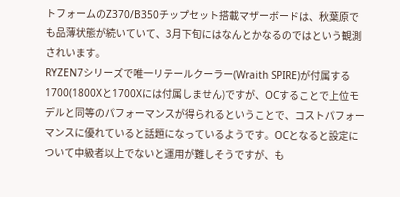トフォームのZ370/B350チップセット搭載マザーボードは、秋葉原でも品薄状態が続いていて、3月下旬にはなんとかなるのではという観測されいます。
RYZEN7シリーズで唯一リテールクーラー(Wraith SPIRE)が付属する1700(1800Xと1700Xには付属しません)ですが、OCすることで上位モデルと同等のパフォーマンスが得られるということで、コストパフォーマンスに優れていると話題になっているようです。OCとなると設定について中級者以上でないと運用が難しそうですが、も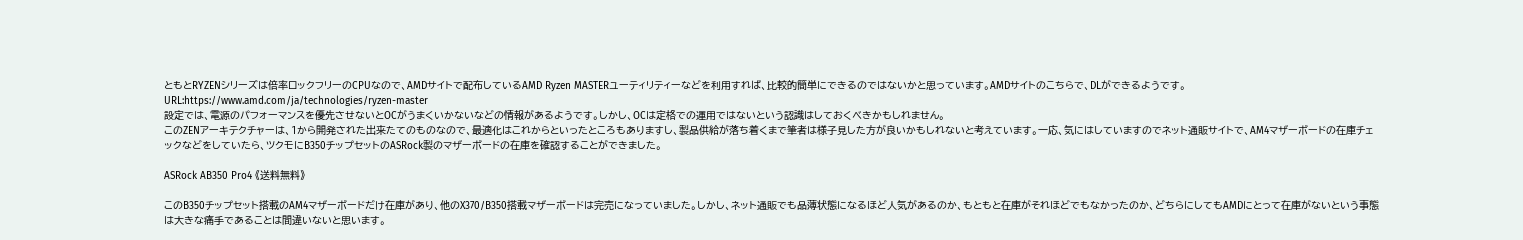ともとRYZENシリーズは倍率ロックフリーのCPUなので、AMDサイトで配布しているAMD Ryzen MASTERユーティリティーなどを利用すれば、比較的簡単にできるのではないかと思っています。AMDサイトのこちらで、DLができるようです。
URL:https://www.amd.com/ja/technologies/ryzen-master
設定では、電源のパフォーマンスを優先させないとOCがうまくいかないなどの情報があるようです。しかし、OCは定格での運用ではないという認識はしておくべきかもしれません。
このZENアーキテクチャーは、1から開発された出来たてのものなので、最適化はこれからといったところもありますし、製品供給が落ち着くまで筆者は様子見した方が良いかもしれないと考えています。一応、気にはしていますのでネット通販サイトで、AM4マザーボードの在庫チェックなどをしていたら、ツクモにB350チップセットのASRock製のマザーボードの在庫を確認することができました。

ASRock AB350 Pro4 《送料無料》

このB350チップセット搭載のAM4マザーボードだけ在庫があり、他のX370/B350搭載マザーボードは完売になっていました。しかし、ネット通販でも品薄状態になるほど人気があるのか、もともと在庫がそれほどでもなかったのか、どちらにしてもAMDにとって在庫がないという事態は大きな痛手であることは間違いないと思います。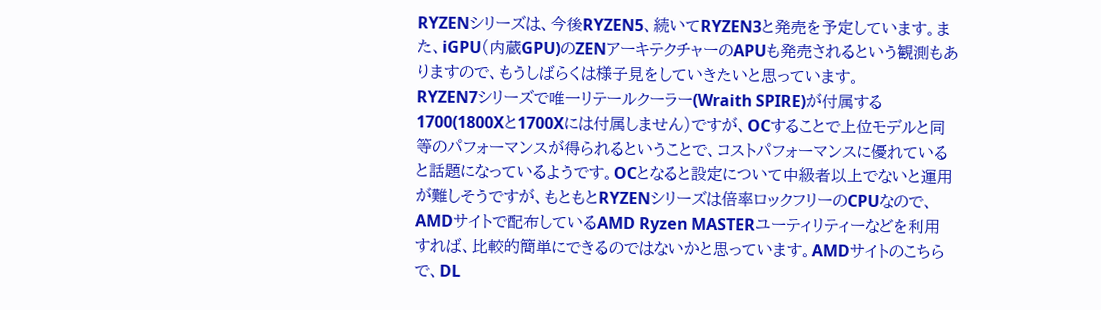RYZENシリーズは、今後RYZEN5、続いてRYZEN3と発売を予定しています。また、iGPU(内蔵GPU)のZENアーキテクチャーのAPUも発売されるという観測もありますので、もうしばらくは様子見をしていきたいと思っています。
RYZEN7シリーズで唯一リテールクーラー(Wraith SPIRE)が付属する1700(1800Xと1700Xには付属しません)ですが、OCすることで上位モデルと同等のパフォーマンスが得られるということで、コストパフォーマンスに優れていると話題になっているようです。OCとなると設定について中級者以上でないと運用が難しそうですが、もともとRYZENシリーズは倍率ロックフリーのCPUなので、AMDサイトで配布しているAMD Ryzen MASTERユーティリティーなどを利用すれば、比較的簡単にできるのではないかと思っています。AMDサイトのこちらで、DL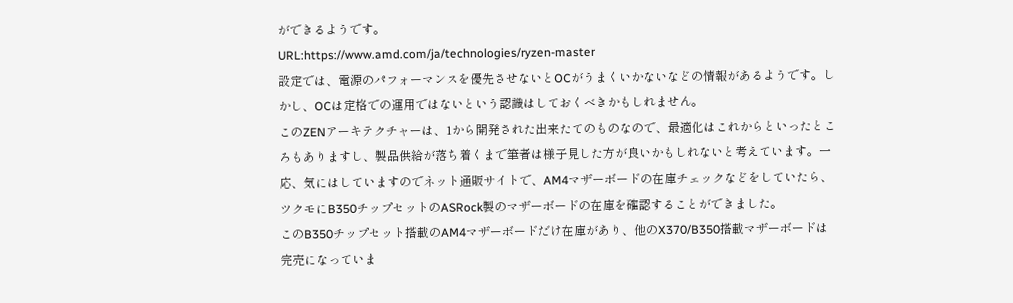ができるようです。
URL:https://www.amd.com/ja/technologies/ryzen-master
設定では、電源のパフォーマンスを優先させないとOCがうまくいかないなどの情報があるようです。しかし、OCは定格での運用ではないという認識はしておくべきかもしれません。
このZENアーキテクチャーは、1から開発された出来たてのものなので、最適化はこれからといったところもありますし、製品供給が落ち着くまで筆者は様子見した方が良いかもしれないと考えています。一応、気にはしていますのでネット通販サイトで、AM4マザーボードの在庫チェックなどをしていたら、ツクモにB350チップセットのASRock製のマザーボードの在庫を確認することができました。
このB350チップセット搭載のAM4マザーボードだけ在庫があり、他のX370/B350搭載マザーボードは完売になっていま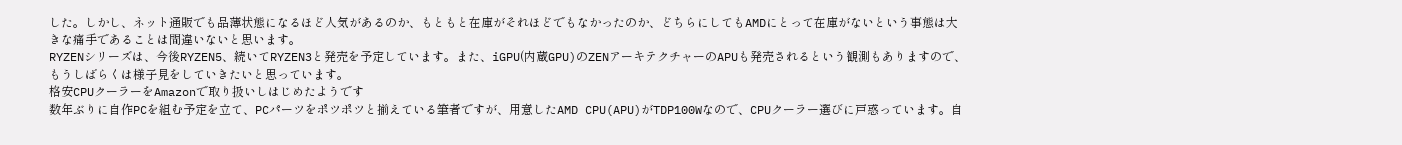した。しかし、ネット通販でも品薄状態になるほど人気があるのか、もともと在庫がそれほどでもなかったのか、どちらにしてもAMDにとって在庫がないという事態は大きな痛手であることは間違いないと思います。
RYZENシリーズは、今後RYZEN5、続いてRYZEN3と発売を予定しています。また、iGPU(内蔵GPU)のZENアーキテクチャーのAPUも発売されるという観測もありますので、もうしばらくは様子見をしていきたいと思っています。
格安CPUクーラーをAmazonで取り扱いしはじめたようです
数年ぶりに自作PCを組む予定を立て、PCパーツをポツポツと揃えている筆者ですが、用意したAMD CPU(APU)がTDP100Wなので、CPUクーラー選びに戸惑っています。自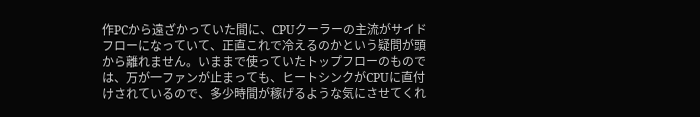作PCから遠ざかっていた間に、CPUクーラーの主流がサイドフローになっていて、正直これで冷えるのかという疑問が頭から離れません。いままで使っていたトップフローのものでは、万が一ファンが止まっても、ヒートシンクがCPUに直付けされているので、多少時間が稼げるような気にさせてくれ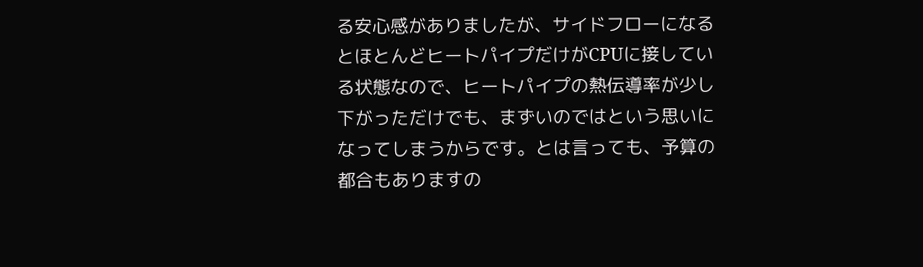る安心感がありましたが、サイドフローになるとほとんどヒートパイプだけがCPUに接している状態なので、ヒートパイプの熱伝導率が少し下がっただけでも、まずいのではという思いになってしまうからです。とは言っても、予算の都合もありますの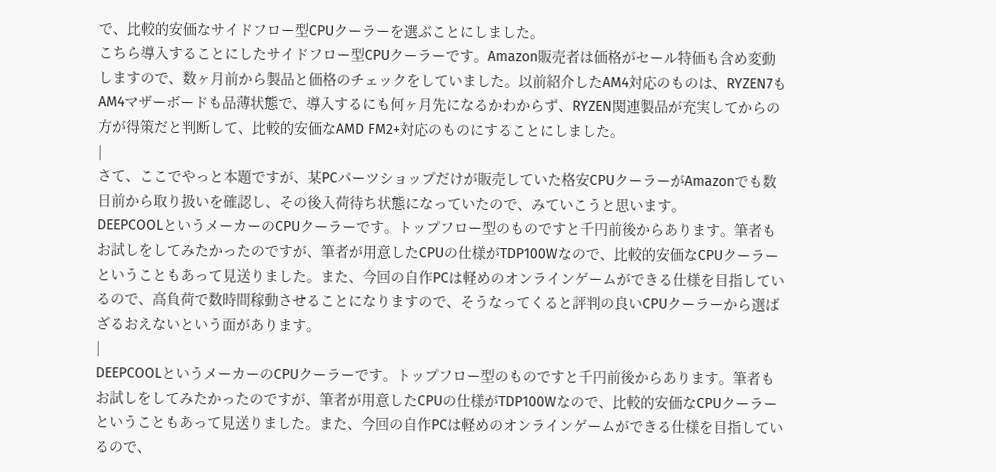で、比較的安価なサイドフロー型CPUクーラーを選ぶことにしました。
こちら導入することにしたサイドフロー型CPUクーラーです。Amazon販売者は価格がセール特価も含め変動しますので、数ヶ月前から製品と価格のチェックをしていました。以前紹介したAM4対応のものは、RYZEN7もAM4マザーボードも品薄状態で、導入するにも何ヶ月先になるかわからず、RYZEN関連製品が充実してからの方が得策だと判断して、比較的安価なAMD FM2+対応のものにすることにしました。
|
さて、ここでやっと本題ですが、某PCパーツショップだけが販売していた格安CPUクーラーがAmazonでも数日前から取り扱いを確認し、その後入荷待ち状態になっていたので、みていこうと思います。
DEEPCOOLというメーカーのCPUクーラーです。トップフロー型のものですと千円前後からあります。筆者もお試しをしてみたかったのですが、筆者が用意したCPUの仕様がTDP100Wなので、比較的安価なCPUクーラーということもあって見送りました。また、今回の自作PCは軽めのオンラインゲームができる仕様を目指しているので、高負荷で数時間稼動させることになりますので、そうなってくると評判の良いCPUクーラーから選ばざるおえないという面があります。
|
DEEPCOOLというメーカーのCPUクーラーです。トップフロー型のものですと千円前後からあります。筆者もお試しをしてみたかったのですが、筆者が用意したCPUの仕様がTDP100Wなので、比較的安価なCPUクーラーということもあって見送りました。また、今回の自作PCは軽めのオンラインゲームができる仕様を目指しているので、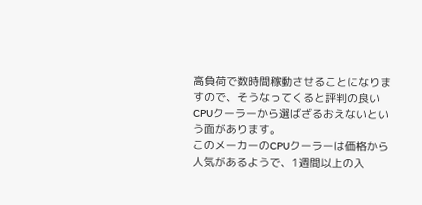高負荷で数時間稼動させることになりますので、そうなってくると評判の良いCPUクーラーから選ばざるおえないという面があります。
このメーカーのCPUクーラーは価格から人気があるようで、1週間以上の入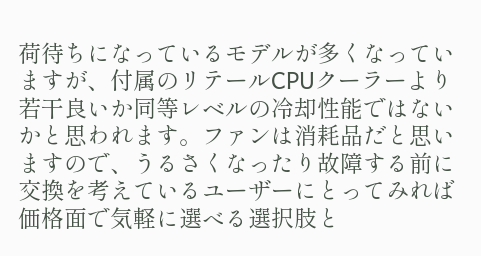荷待ちになっているモデルが多くなっていますが、付属のリテールCPUクーラーより若干良いか同等レベルの冷却性能ではないかと思われます。ファンは消耗品だと思いますので、うるさくなったり故障する前に交換を考えているユーザーにとってみれば価格面で気軽に選べる選択肢と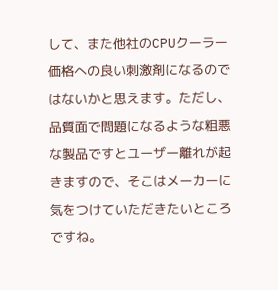して、また他社のCPUクーラー価格への良い刺激剤になるのではないかと思えます。ただし、品質面で問題になるような粗悪な製品ですとユーザー離れが起きますので、そこはメーカーに気をつけていただきたいところですね。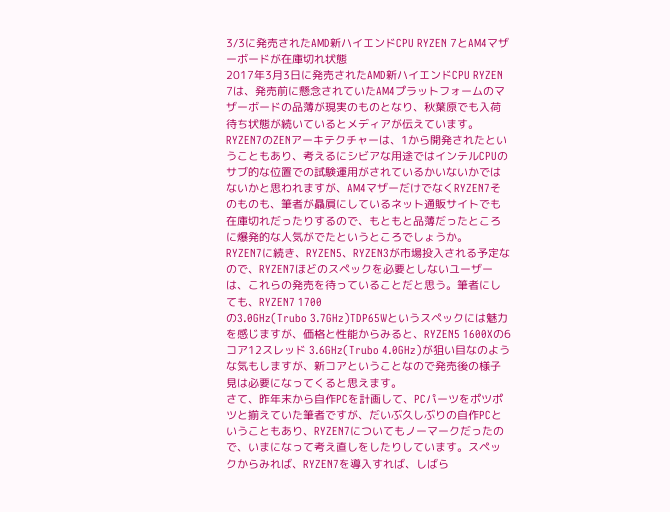3/3に発売されたAMD新ハイエンドCPU RYZEN 7とAM4マザーボードが在庫切れ状態
2017年3月3日に発売されたAMD新ハイエンドCPU RYZEN 7は、発売前に懸念されていたAM4プラットフォームのマザーボードの品薄が現実のものとなり、秋葉原でも入荷待ち状態が続いているとメディアが伝えています。
RYZEN7のZENアーキテクチャーは、1から開発されたということもあり、考えるにシビアな用途ではインテルCPUのサブ的な位置での試験運用がされているかいないかではないかと思われますが、AM4マザーだけでなくRYZEN7そのものも、筆者が贔屓にしているネット通販サイトでも在庫切れだったりするので、もともと品薄だったところに爆発的な人気がでたというところでしょうか。
RYZEN7に続き、RYZEN5、RYZEN3が市場投入される予定なので、RYZEN7ほどのスペックを必要としないユーザーは、これらの発売を待っていることだと思う。筆者にしても、RYZEN7 1700
の3.0GHz(Trubo 3.7GHz)TDP65Wというスペックには魅力を感じますが、価格と性能からみると、RYZEN5 1600Xの6コア12スレッド 3.6GHz(Trubo 4.0GHz)が狙い目なのような気もしますが、新コアということなので発売後の様子見は必要になってくると思えます。
さて、昨年末から自作PCを計画して、PCパーツをポツポツと揃えていた筆者ですが、だいぶ久しぶりの自作PCということもあり、RYZEN7についてもノーマークだったので、いまになって考え直しをしたりしています。スペックからみれば、RYZEN7を導入すれば、しばら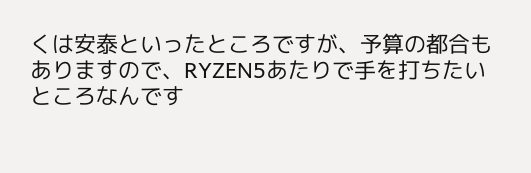くは安泰といったところですが、予算の都合もありますので、RYZEN5あたりで手を打ちたいところなんです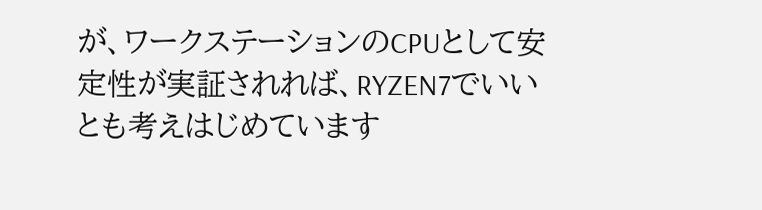が、ワークステーションのCPUとして安定性が実証されれば、RYZEN7でいいとも考えはじめています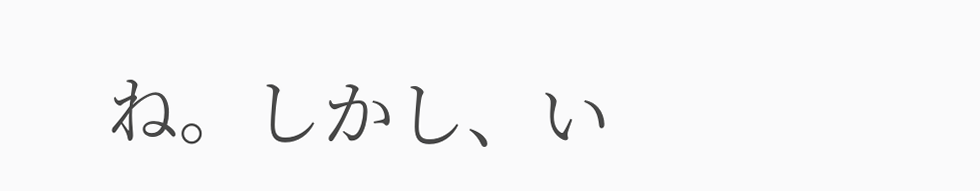ね。しかし、い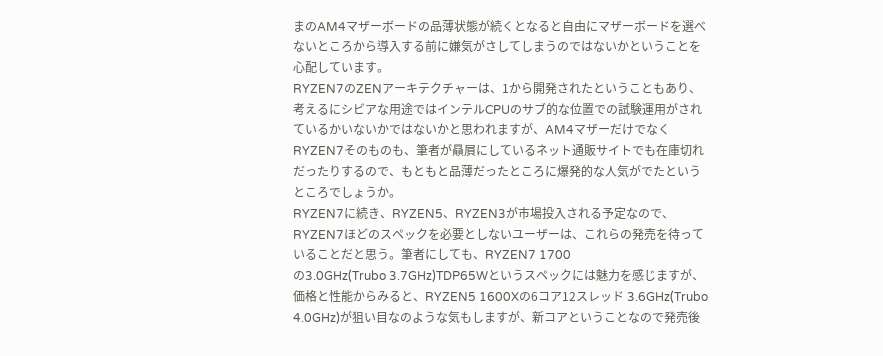まのAM4マザーボードの品薄状態が続くとなると自由にマザーボードを選べないところから導入する前に嫌気がさしてしまうのではないかということを心配しています。
RYZEN7のZENアーキテクチャーは、1から開発されたということもあり、考えるにシビアな用途ではインテルCPUのサブ的な位置での試験運用がされているかいないかではないかと思われますが、AM4マザーだけでなくRYZEN7そのものも、筆者が贔屓にしているネット通販サイトでも在庫切れだったりするので、もともと品薄だったところに爆発的な人気がでたというところでしょうか。
RYZEN7に続き、RYZEN5、RYZEN3が市場投入される予定なので、RYZEN7ほどのスペックを必要としないユーザーは、これらの発売を待っていることだと思う。筆者にしても、RYZEN7 1700
の3.0GHz(Trubo 3.7GHz)TDP65Wというスペックには魅力を感じますが、価格と性能からみると、RYZEN5 1600Xの6コア12スレッド 3.6GHz(Trubo 4.0GHz)が狙い目なのような気もしますが、新コアということなので発売後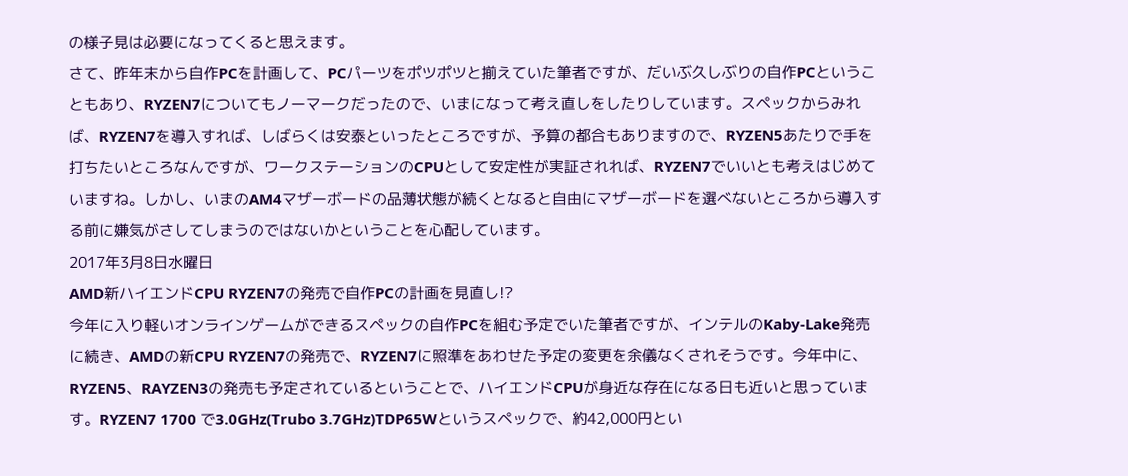の様子見は必要になってくると思えます。
さて、昨年末から自作PCを計画して、PCパーツをポツポツと揃えていた筆者ですが、だいぶ久しぶりの自作PCということもあり、RYZEN7についてもノーマークだったので、いまになって考え直しをしたりしています。スペックからみれば、RYZEN7を導入すれば、しばらくは安泰といったところですが、予算の都合もありますので、RYZEN5あたりで手を打ちたいところなんですが、ワークステーションのCPUとして安定性が実証されれば、RYZEN7でいいとも考えはじめていますね。しかし、いまのAM4マザーボードの品薄状態が続くとなると自由にマザーボードを選べないところから導入する前に嫌気がさしてしまうのではないかということを心配しています。
2017年3月8日水曜日
AMD新ハイエンドCPU RYZEN7の発売で自作PCの計画を見直し!?
今年に入り軽いオンラインゲームができるスペックの自作PCを組む予定でいた筆者ですが、インテルのKaby-Lake発売に続き、AMDの新CPU RYZEN7の発売で、RYZEN7に照準をあわせた予定の変更を余儀なくされそうです。今年中に、RYZEN5、RAYZEN3の発売も予定されているということで、ハイエンドCPUが身近な存在になる日も近いと思っています。RYZEN7 1700 で3.0GHz(Trubo 3.7GHz)TDP65Wというスペックで、約42,000円とい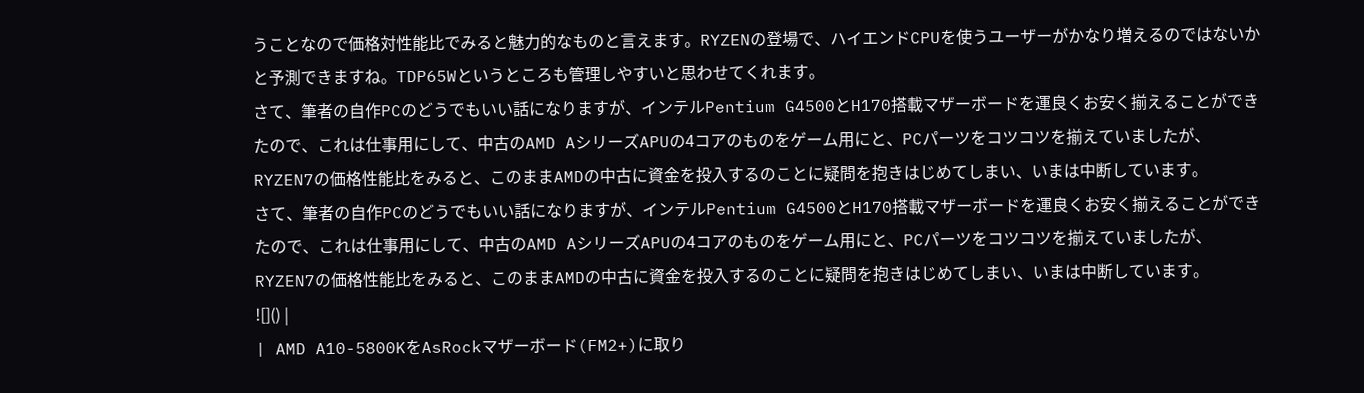うことなので価格対性能比でみると魅力的なものと言えます。RYZENの登場で、ハイエンドCPUを使うユーザーがかなり増えるのではないかと予測できますね。TDP65Wというところも管理しやすいと思わせてくれます。
さて、筆者の自作PCのどうでもいい話になりますが、インテルPentium G4500とH170搭載マザーボードを運良くお安く揃えることができたので、これは仕事用にして、中古のAMD AシリーズAPUの4コアのものをゲーム用にと、PCパーツをコツコツを揃えていましたが、RYZEN7の価格性能比をみると、このままAMDの中古に資金を投入するのことに疑問を抱きはじめてしまい、いまは中断しています。
さて、筆者の自作PCのどうでもいい話になりますが、インテルPentium G4500とH170搭載マザーボードを運良くお安く揃えることができたので、これは仕事用にして、中古のAMD AシリーズAPUの4コアのものをゲーム用にと、PCパーツをコツコツを揃えていましたが、RYZEN7の価格性能比をみると、このままAMDの中古に資金を投入するのことに疑問を抱きはじめてしまい、いまは中断しています。
![]() |
| AMD A10-5800KをAsRockマザーボード(FM2+)に取り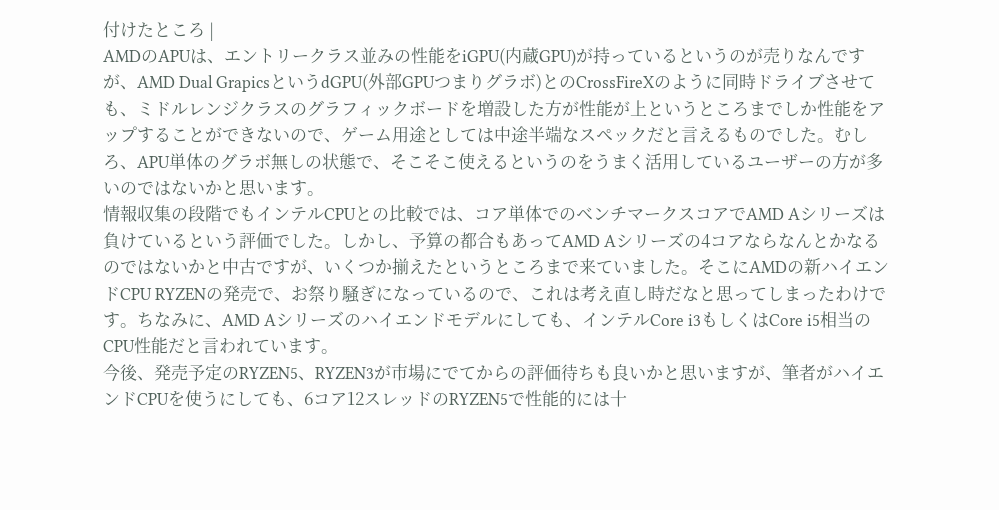付けたところ |
AMDのAPUは、エントリークラス並みの性能をiGPU(内蔵GPU)が持っているというのが売りなんですが、AMD Dual GrapicsというdGPU(外部GPUつまりグラボ)とのCrossFireXのように同時ドライブさせても、ミドルレンジクラスのグラフィックボードを増設した方が性能が上というところまでしか性能をアップすることができないので、ゲーム用途としては中途半端なスペックだと言えるものでした。むしろ、APU単体のグラボ無しの状態で、そこそこ使えるというのをうまく活用しているユーザーの方が多いのではないかと思います。
情報収集の段階でもインテルCPUとの比較では、コア単体でのベンチマークスコアでAMD Aシリーズは負けているという評価でした。しかし、予算の都合もあってAMD Aシリーズの4コアならなんとかなるのではないかと中古ですが、いくつか揃えたというところまで来ていました。そこにAMDの新ハイエンドCPU RYZENの発売で、お祭り騒ぎになっているので、これは考え直し時だなと思ってしまったわけです。ちなみに、AMD Aシリーズのハイエンドモデルにしても、インテルCore i3もしくはCore i5相当のCPU性能だと言われています。
今後、発売予定のRYZEN5、RYZEN3が市場にでてからの評価待ちも良いかと思いますが、筆者がハイエンドCPUを使うにしても、6コア12スレッドのRYZEN5で性能的には十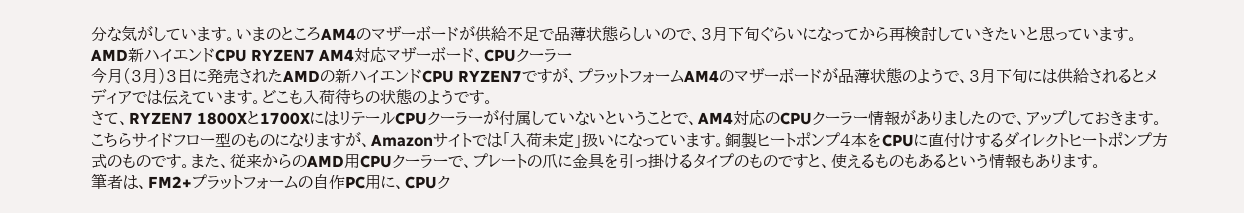分な気がしています。いまのところAM4のマザーボードが供給不足で品薄状態らしいので、3月下旬ぐらいになってから再検討していきたいと思っています。
AMD新ハイエンドCPU RYZEN7 AM4対応マザーボード、CPUクーラー
今月(3月)3日に発売されたAMDの新ハイエンドCPU RYZEN7ですが、プラットフォームAM4のマザーボードが品薄状態のようで、3月下旬には供給されるとメディアでは伝えています。どこも入荷待ちの状態のようです。
さて、RYZEN7 1800Xと1700XにはリテールCPUクーラーが付属していないということで、AM4対応のCPUクーラー情報がありましたので、アップしておきます。
こちらサイドフロー型のものになりますが、Amazonサイトでは「入荷未定」扱いになっています。銅製ヒートポンプ4本をCPUに直付けするダイレクトヒートポンプ方式のものです。また、従来からのAMD用CPUクーラーで、プレートの爪に金具を引っ掛けるタイプのものですと、使えるものもあるという情報もあります。
筆者は、FM2+プラットフォームの自作PC用に、CPUク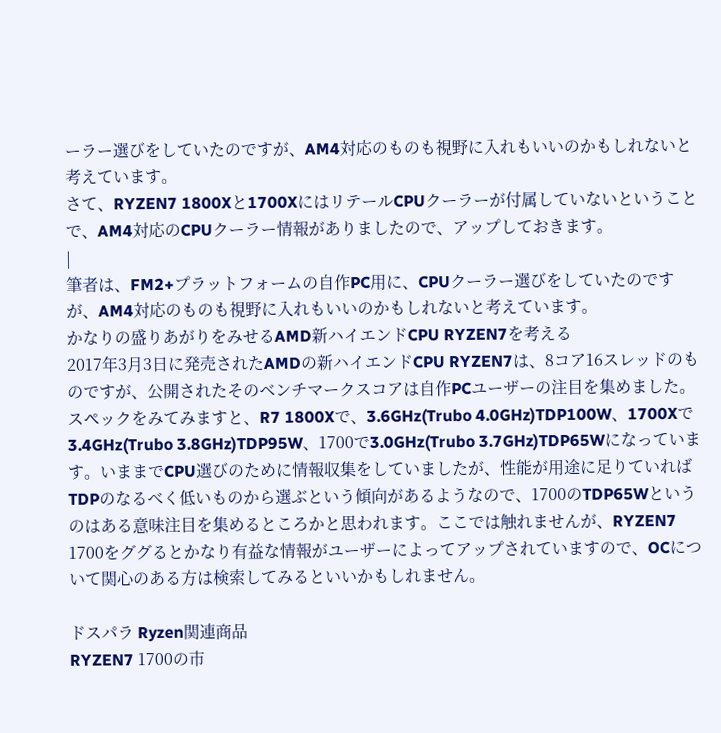ーラー選びをしていたのですが、AM4対応のものも視野に入れもいいのかもしれないと考えています。
さて、RYZEN7 1800Xと1700XにはリテールCPUクーラーが付属していないということで、AM4対応のCPUクーラー情報がありましたので、アップしておきます。
|
筆者は、FM2+プラットフォームの自作PC用に、CPUクーラー選びをしていたのですが、AM4対応のものも視野に入れもいいのかもしれないと考えています。
かなりの盛りあがりをみせるAMD新ハイエンドCPU RYZEN7を考える
2017年3月3日に発売されたAMDの新ハイエンドCPU RYZEN7は、8コア16スレッドのものですが、公開されたそのベンチマークスコアは自作PCユーザーの注目を集めました。
スペックをみてみますと、R7 1800Xで、3.6GHz(Trubo 4.0GHz)TDP100W、1700Xで3.4GHz(Trubo 3.8GHz)TDP95W、1700で3.0GHz(Trubo 3.7GHz)TDP65Wになっています。いままでCPU選びのために情報収集をしていましたが、性能が用途に足りていればTDPのなるべく低いものから選ぶという傾向があるようなので、1700のTDP65Wというのはある意味注目を集めるところかと思われます。ここでは触れませんが、RYZEN7 1700をググるとかなり有益な情報がユーザーによってアップされていますので、OCについて関心のある方は検索してみるといいかもしれません。

ドスパラ Ryzen関連商品
RYZEN7 1700の市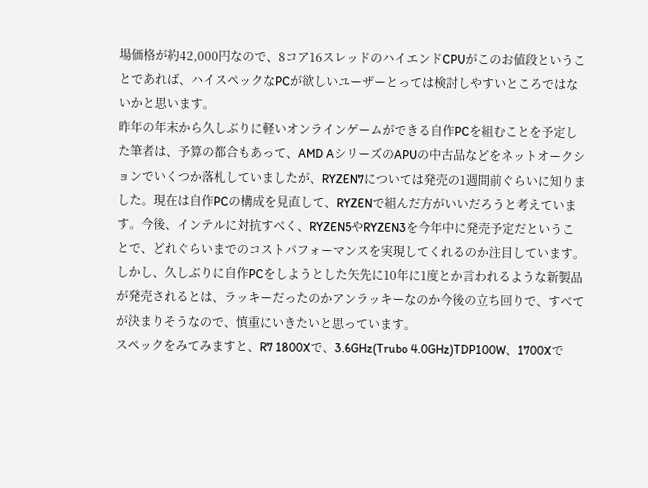場価格が約42,000円なので、8コア16スレッドのハイエンドCPUがこのお値段ということであれば、ハイスペックなPCが欲しいユーザーとっては検討しやすいところではないかと思います。
昨年の年末から久しぶりに軽いオンラインゲームができる自作PCを組むことを予定した筆者は、予算の都合もあって、AMD AシリーズのAPUの中古品などをネットオークションでいくつか落札していましたが、RYZEN7については発売の1週間前ぐらいに知りました。現在は自作PCの構成を見直して、RYZENで組んだ方がいいだろうと考えています。今後、インテルに対抗すべく、RYZEN5やRYZEN3を今年中に発売予定だということで、どれぐらいまでのコストパフォーマンスを実現してくれるのか注目しています。しかし、久しぶりに自作PCをしようとした矢先に10年に1度とか言われるような新製品が発売されるとは、ラッキーだったのかアンラッキーなのか今後の立ち回りで、すべてが決まりそうなので、慎重にいきたいと思っています。
スペックをみてみますと、R7 1800Xで、3.6GHz(Trubo 4.0GHz)TDP100W、1700Xで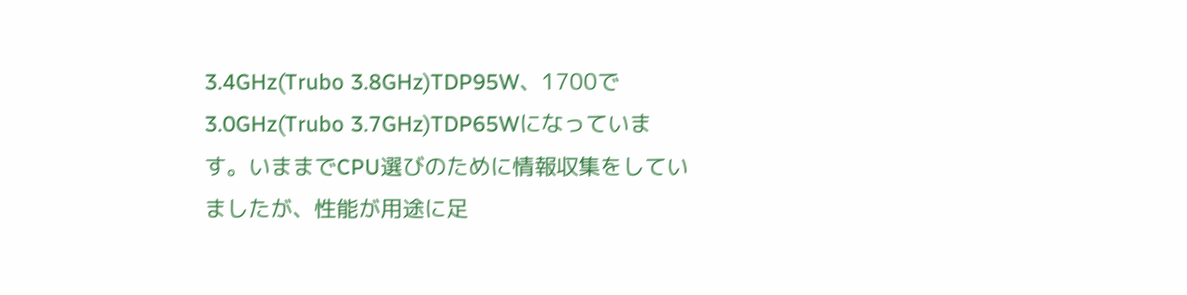3.4GHz(Trubo 3.8GHz)TDP95W、1700で3.0GHz(Trubo 3.7GHz)TDP65Wになっています。いままでCPU選びのために情報収集をしていましたが、性能が用途に足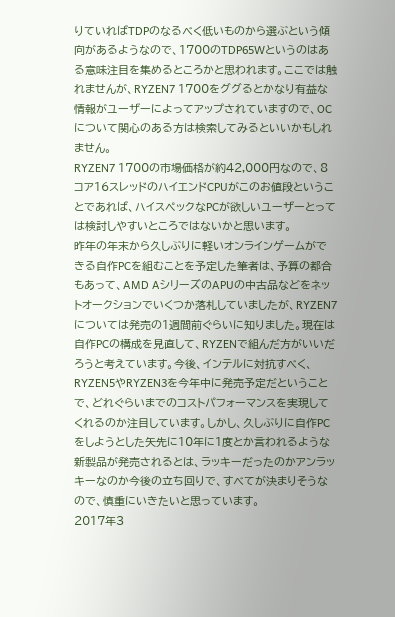りていればTDPのなるべく低いものから選ぶという傾向があるようなので、1700のTDP65Wというのはある意味注目を集めるところかと思われます。ここでは触れませんが、RYZEN7 1700をググるとかなり有益な情報がユーザーによってアップされていますので、OCについて関心のある方は検索してみるといいかもしれません。
RYZEN7 1700の市場価格が約42,000円なので、8コア16スレッドのハイエンドCPUがこのお値段ということであれば、ハイスペックなPCが欲しいユーザーとっては検討しやすいところではないかと思います。
昨年の年末から久しぶりに軽いオンラインゲームができる自作PCを組むことを予定した筆者は、予算の都合もあって、AMD AシリーズのAPUの中古品などをネットオークションでいくつか落札していましたが、RYZEN7については発売の1週間前ぐらいに知りました。現在は自作PCの構成を見直して、RYZENで組んだ方がいいだろうと考えています。今後、インテルに対抗すべく、RYZEN5やRYZEN3を今年中に発売予定だということで、どれぐらいまでのコストパフォーマンスを実現してくれるのか注目しています。しかし、久しぶりに自作PCをしようとした矢先に10年に1度とか言われるような新製品が発売されるとは、ラッキーだったのかアンラッキーなのか今後の立ち回りで、すべてが決まりそうなので、慎重にいきたいと思っています。
2017年3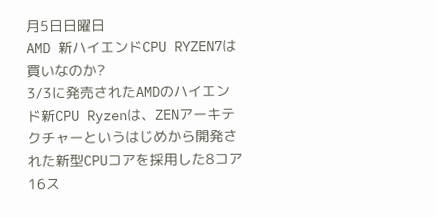月5日日曜日
AMD 新ハイエンドCPU RYZEN7は買いなのか?
3/3に発売されたAMDのハイエンド新CPU Ryzenは、ZENアーキテクチャーというはじめから開発された新型CPUコアを採用した8コア16ス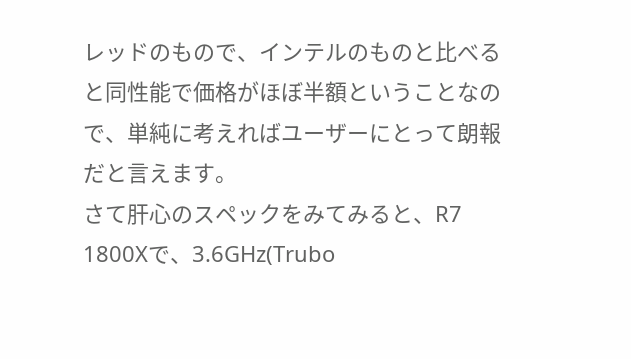レッドのもので、インテルのものと比べると同性能で価格がほぼ半額ということなので、単純に考えればユーザーにとって朗報だと言えます。
さて肝心のスペックをみてみると、R7 1800Xで、3.6GHz(Trubo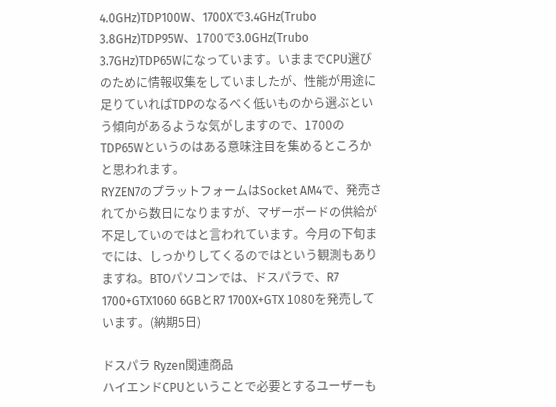4.0GHz)TDP100W、1700Xで3.4GHz(Trubo 3.8GHz)TDP95W、1700で3.0GHz(Trubo 3.7GHz)TDP65Wになっています。いままでCPU選びのために情報収集をしていましたが、性能が用途に足りていればTDPのなるべく低いものから選ぶという傾向があるような気がしますので、1700のTDP65Wというのはある意味注目を集めるところかと思われます。
RYZEN7のプラットフォームはSocket AM4で、発売されてから数日になりますが、マザーボードの供給が不足していのではと言われています。今月の下旬までには、しっかりしてくるのではという観測もありますね。BTOパソコンでは、ドスパラで、R7 1700+GTX1060 6GBとR7 1700X+GTX 1080を発売しています。(納期5日)

ドスパラ Ryzen関連商品
ハイエンドCPUということで必要とするユーザーも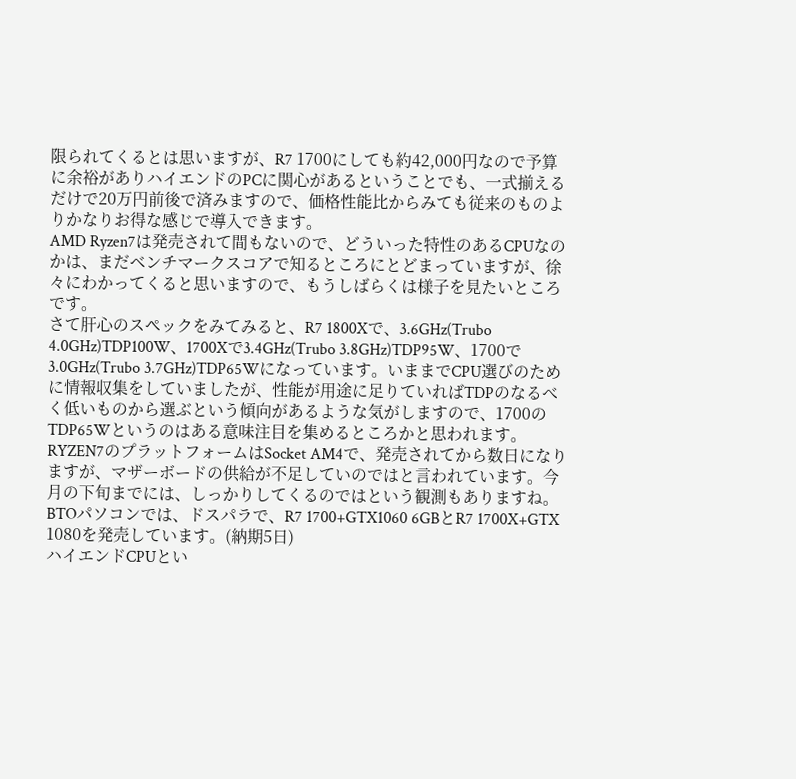限られてくるとは思いますが、R7 1700にしても約42,000円なので予算に余裕がありハイエンドのPCに関心があるということでも、一式揃えるだけで20万円前後で済みますので、価格性能比からみても従来のものよりかなりお得な感じで導入できます。
AMD Ryzen7は発売されて間もないので、どういった特性のあるCPUなのかは、まだベンチマークスコアで知るところにとどまっていますが、徐々にわかってくると思いますので、もうしばらくは様子を見たいところです。
さて肝心のスペックをみてみると、R7 1800Xで、3.6GHz(Trubo 4.0GHz)TDP100W、1700Xで3.4GHz(Trubo 3.8GHz)TDP95W、1700で3.0GHz(Trubo 3.7GHz)TDP65Wになっています。いままでCPU選びのために情報収集をしていましたが、性能が用途に足りていればTDPのなるべく低いものから選ぶという傾向があるような気がしますので、1700のTDP65Wというのはある意味注目を集めるところかと思われます。
RYZEN7のプラットフォームはSocket AM4で、発売されてから数日になりますが、マザーボードの供給が不足していのではと言われています。今月の下旬までには、しっかりしてくるのではという観測もありますね。BTOパソコンでは、ドスパラで、R7 1700+GTX1060 6GBとR7 1700X+GTX 1080を発売しています。(納期5日)
ハイエンドCPUとい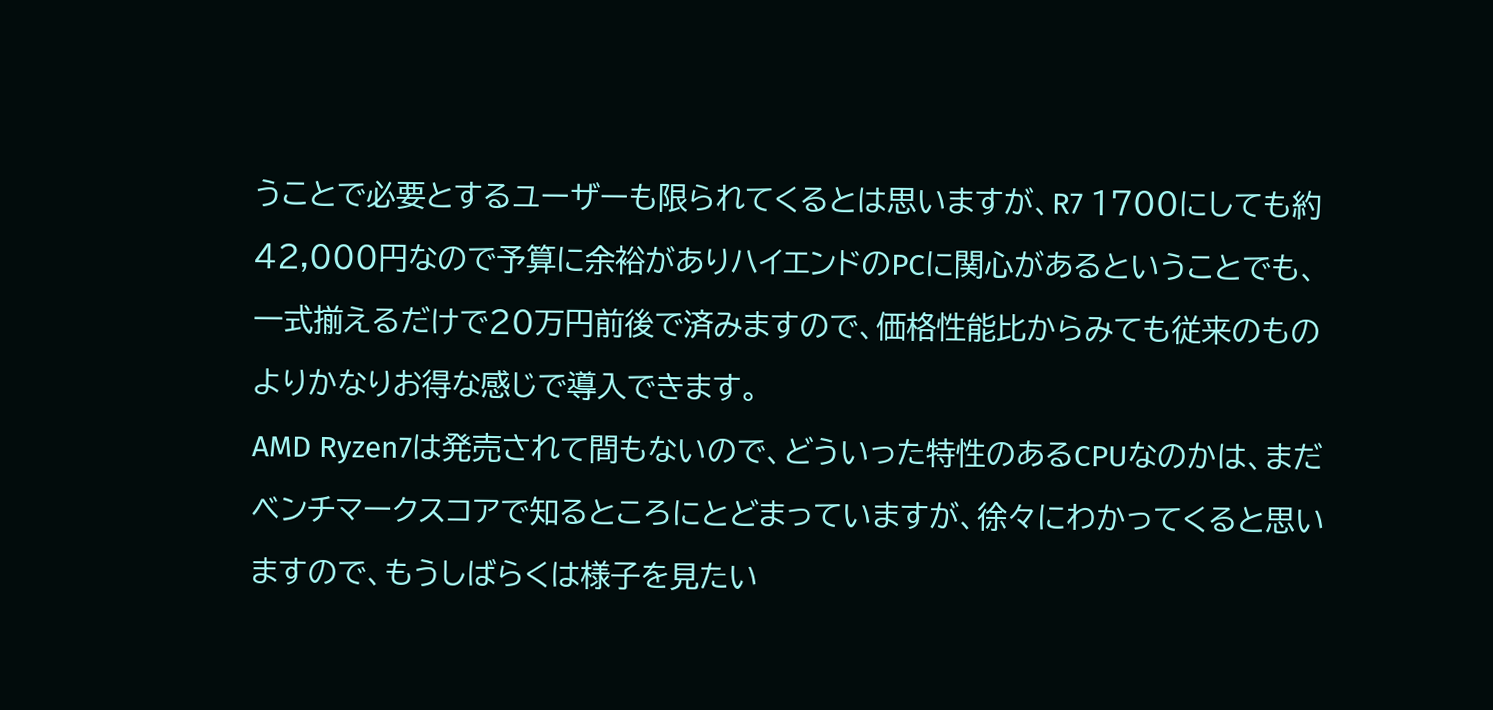うことで必要とするユーザーも限られてくるとは思いますが、R7 1700にしても約42,000円なので予算に余裕がありハイエンドのPCに関心があるということでも、一式揃えるだけで20万円前後で済みますので、価格性能比からみても従来のものよりかなりお得な感じで導入できます。
AMD Ryzen7は発売されて間もないので、どういった特性のあるCPUなのかは、まだベンチマークスコアで知るところにとどまっていますが、徐々にわかってくると思いますので、もうしばらくは様子を見たい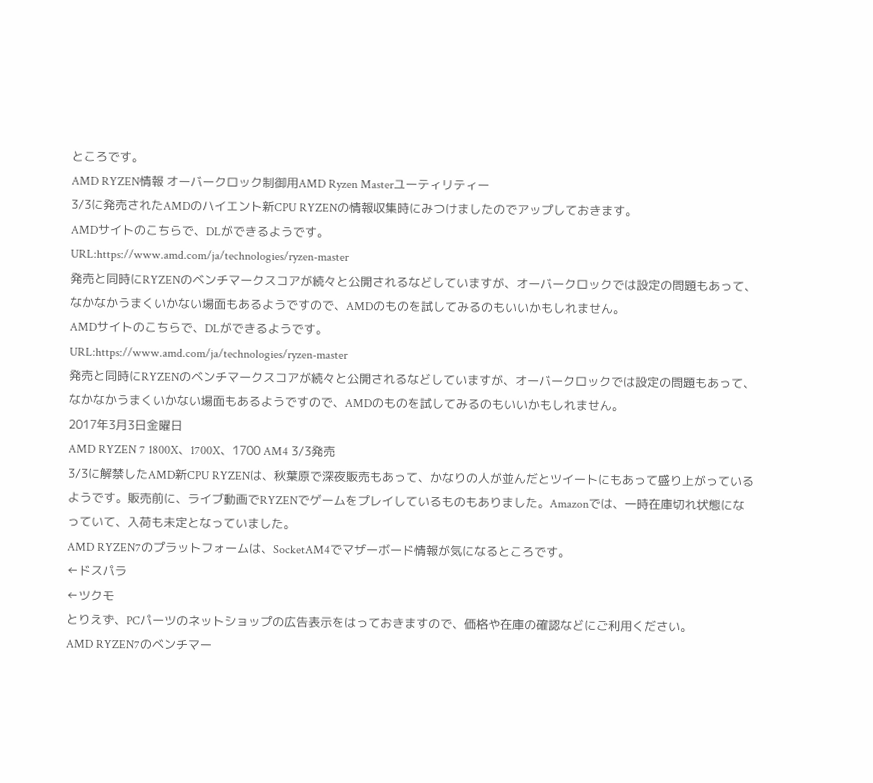ところです。
AMD RYZEN情報 オーバークロック制御用AMD Ryzen Masterユーティリティー
3/3に発売されたAMDのハイエント新CPU RYZENの情報収集時にみつけましたのでアップしておきます。
AMDサイトのこちらで、DLができるようです。
URL:https://www.amd.com/ja/technologies/ryzen-master
発売と同時にRYZENのベンチマークスコアが続々と公開されるなどしていますが、オーバークロックでは設定の問題もあって、なかなかうまくいかない場面もあるようですので、AMDのものを試してみるのもいいかもしれません。
AMDサイトのこちらで、DLができるようです。
URL:https://www.amd.com/ja/technologies/ryzen-master
発売と同時にRYZENのベンチマークスコアが続々と公開されるなどしていますが、オーバークロックでは設定の問題もあって、なかなかうまくいかない場面もあるようですので、AMDのものを試してみるのもいいかもしれません。
2017年3月3日金曜日
AMD RYZEN 7 1800X、1700X、1700 AM4 3/3発売
3/3に解禁したAMD新CPU RYZENは、秋葉原で深夜販売もあって、かなりの人が並んだとツイートにもあって盛り上がっているようです。販売前に、ライブ動画でRYZENでゲームをプレイしているものもありました。Amazonでは、一時在庫切れ状態になっていて、入荷も未定となっていました。
AMD RYZEN7のプラットフォームは、SocketAM4でマザーボード情報が気になるところです。
←ドスパラ
←ツクモ
とりえず、PCパーツのネットショップの広告表示をはっておきますので、価格や在庫の確認などにご利用ください。
AMD RYZEN7のベンチマー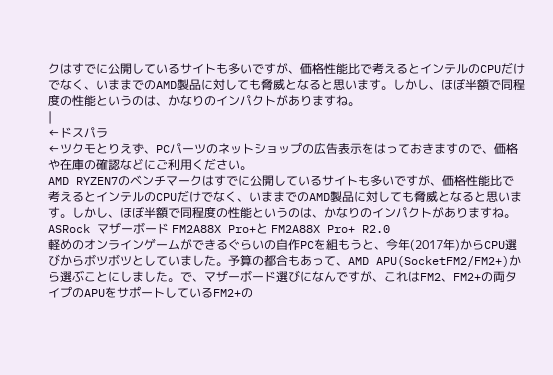クはすでに公開しているサイトも多いですが、価格性能比で考えるとインテルのCPUだけでなく、いままでのAMD製品に対しても脅威となると思います。しかし、ほぼ半額で同程度の性能というのは、かなりのインパクトがありますね。
|
←ドスパラ
←ツクモとりえず、PCパーツのネットショップの広告表示をはっておきますので、価格や在庫の確認などにご利用ください。
AMD RYZEN7のベンチマークはすでに公開しているサイトも多いですが、価格性能比で考えるとインテルのCPUだけでなく、いままでのAMD製品に対しても脅威となると思います。しかし、ほぼ半額で同程度の性能というのは、かなりのインパクトがありますね。
ASRock マザーボード FM2A88X Pro+と FM2A88X Pro+ R2.0
軽めのオンラインゲームができるぐらいの自作PCを組もうと、今年(2017年)からCPU選びからボツボツとしていました。予算の都合もあって、AMD APU(SocketFM2/FM2+)から選ぶことにしました。で、マザーボード選びになんですが、これはFM2、FM2+の両タイプのAPUをサポートしているFM2+の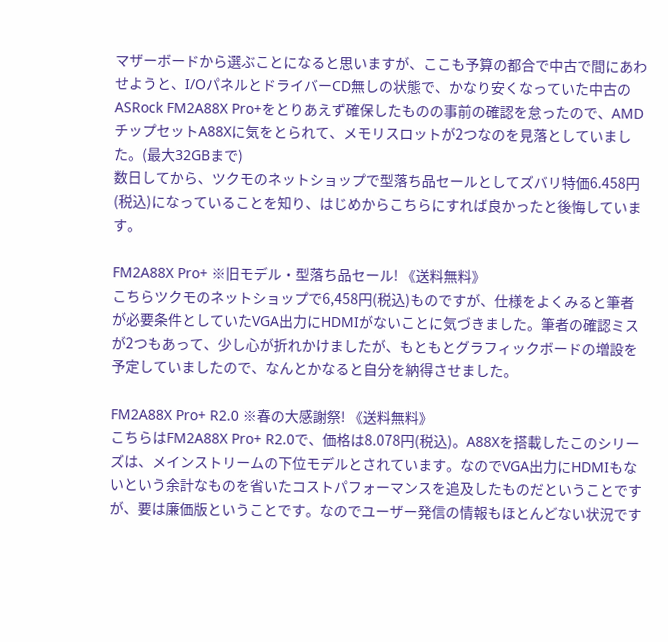マザーボードから選ぶことになると思いますが、ここも予算の都合で中古で間にあわせようと、I/OパネルとドライバーCD無しの状態で、かなり安くなっていた中古のASRock FM2A88X Pro+をとりあえず確保したものの事前の確認を怠ったので、AMDチップセットA88Xに気をとられて、メモリスロットが2つなのを見落としていました。(最大32GBまで)
数日してから、ツクモのネットショップで型落ち品セールとしてズバリ特価6.458円(税込)になっていることを知り、はじめからこちらにすれば良かったと後悔しています。

FM2A88X Pro+ ※旧モデル・型落ち品セール! 《送料無料》
こちらツクモのネットショップで6,458円(税込)ものですが、仕様をよくみると筆者が必要条件としていたVGA出力にHDMIがないことに気づきました。筆者の確認ミスが2つもあって、少し心が折れかけましたが、もともとグラフィックボードの増設を予定していましたので、なんとかなると自分を納得させました。

FM2A88X Pro+ R2.0 ※春の大感謝祭! 《送料無料》
こちらはFM2A88X Pro+ R2.0で、価格は8.078円(税込)。A88Xを搭載したこのシリーズは、メインストリームの下位モデルとされています。なのでVGA出力にHDMIもないという余計なものを省いたコストパフォーマンスを追及したものだということですが、要は廉価版ということです。なのでユーザー発信の情報もほとんどない状況です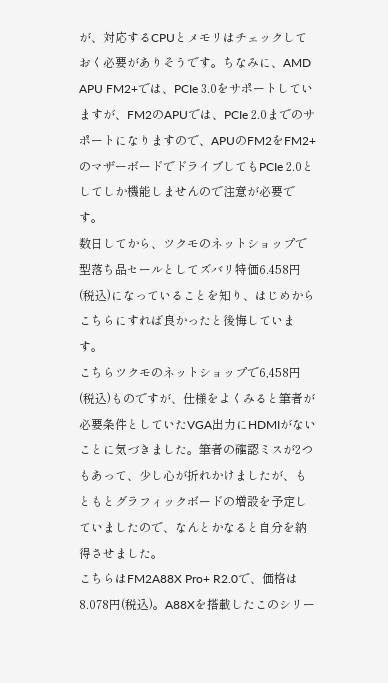が、対応するCPUとメモリはチェックしておく必要がありそうです。ちなみに、AMD APU FM2+では、PCIe 3.0をサポートしていますが、FM2のAPUでは、PCIe 2.0までのサポートになりますので、APUのFM2をFM2+のマザーボードでドライブしてもPCIe 2.0としてしか機能しませんので注意が必要です。
数日してから、ツクモのネットショップで型落ち品セールとしてズバリ特価6.458円(税込)になっていることを知り、はじめからこちらにすれば良かったと後悔しています。
こちらツクモのネットショップで6,458円(税込)ものですが、仕様をよくみると筆者が必要条件としていたVGA出力にHDMIがないことに気づきました。筆者の確認ミスが2つもあって、少し心が折れかけましたが、もともとグラフィックボードの増設を予定していましたので、なんとかなると自分を納得させました。
こちらはFM2A88X Pro+ R2.0で、価格は8.078円(税込)。A88Xを搭載したこのシリー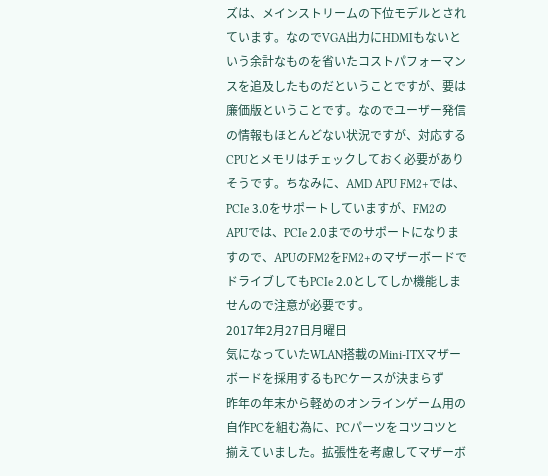ズは、メインストリームの下位モデルとされています。なのでVGA出力にHDMIもないという余計なものを省いたコストパフォーマンスを追及したものだということですが、要は廉価版ということです。なのでユーザー発信の情報もほとんどない状況ですが、対応するCPUとメモリはチェックしておく必要がありそうです。ちなみに、AMD APU FM2+では、PCIe 3.0をサポートしていますが、FM2のAPUでは、PCIe 2.0までのサポートになりますので、APUのFM2をFM2+のマザーボードでドライブしてもPCIe 2.0としてしか機能しませんので注意が必要です。
2017年2月27日月曜日
気になっていたWLAN搭載のMini-ITXマザーボードを採用するもPCケースが決まらず
昨年の年末から軽めのオンラインゲーム用の自作PCを組む為に、PCパーツをコツコツと揃えていました。拡張性を考慮してマザーボ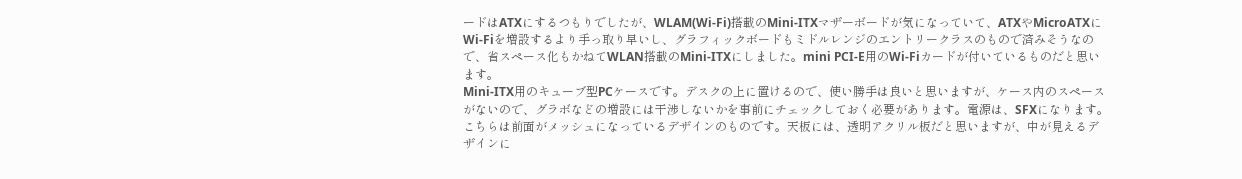ードはATXにするつもりでしたが、WLAM(Wi-Fi)搭載のMini-ITXマザーボードが気になっていて、ATXやMicroATXにWi-Fiを増設するより手っ取り早いし、グラフィックボードもミドルレンジのエントリークラスのもので済みそうなので、省スペース化もかねてWLAN搭載のMini-ITXにしました。mini PCI-E用のWi-Fiカードが付いているものだと思います。
Mini-ITX用のキューブ型PCケースです。デスクの上に置けるので、使い勝手は良いと思いますが、ケース内のスペースがないので、グラボなどの増設には干渉しないかを事前にチェックしておく必要があります。電源は、SFXになります。
こちらは前面がメッシュになっているデザインのものです。天板には、透明アクリル板だと思いますが、中が見えるデザインに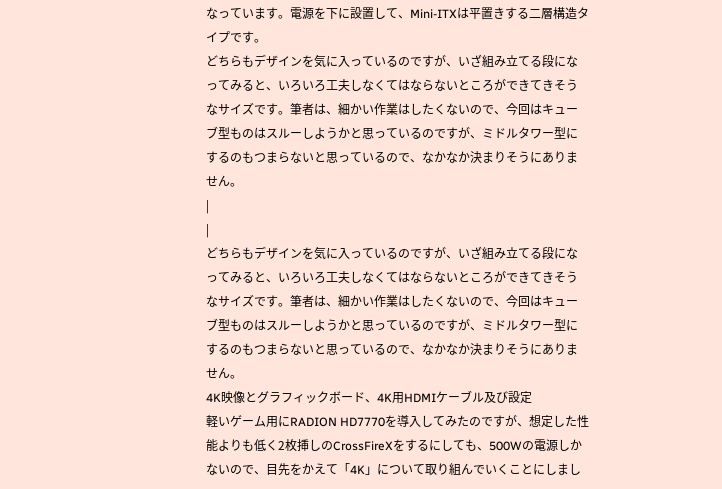なっています。電源を下に設置して、Mini-ITXは平置きする二層構造タイプです。
どちらもデザインを気に入っているのですが、いざ組み立てる段になってみると、いろいろ工夫しなくてはならないところができてきそうなサイズです。筆者は、細かい作業はしたくないので、今回はキューブ型ものはスルーしようかと思っているのですが、ミドルタワー型にするのもつまらないと思っているので、なかなか決まりそうにありません。
|
|
どちらもデザインを気に入っているのですが、いざ組み立てる段になってみると、いろいろ工夫しなくてはならないところができてきそうなサイズです。筆者は、細かい作業はしたくないので、今回はキューブ型ものはスルーしようかと思っているのですが、ミドルタワー型にするのもつまらないと思っているので、なかなか決まりそうにありません。
4K映像とグラフィックボード、4K用HDMIケーブル及び設定
軽いゲーム用にRADION HD7770を導入してみたのですが、想定した性能よりも低く2枚挿しのCrossFireXをするにしても、500Wの電源しかないので、目先をかえて「4K」について取り組んでいくことにしまし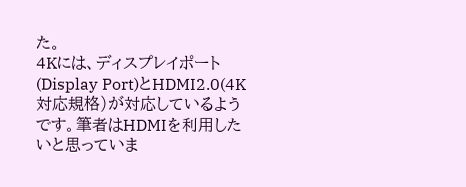た。
4Kには、ディスプレイポート(Display Port)とHDMI2.0(4K対応規格)が対応しているようです。筆者はHDMIを利用したいと思っていま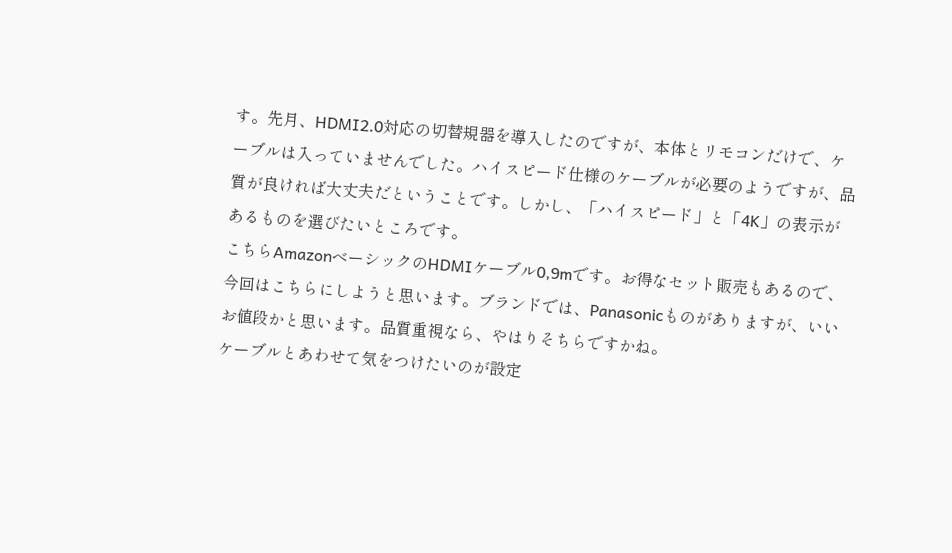す。先月、HDMI2.0対応の切替規器を導入したのですが、本体とリモコンだけで、ケーブルは入っていませんでした。ハイスピード仕様のケーブルが必要のようですが、品質が良ければ大丈夫だということです。しかし、「ハイスピード」と「4K」の表示があるものを選びたいところです。
こちらAmazonベーシックのHDMIケーブル0,9mです。お得なセット販売もあるので、今回はこちらにしようと思います。ブランドでは、Panasonicものがありますが、いいお値段かと思います。品質重視なら、やはりそちらですかね。
ケーブルとあわせて気をつけたいのが設定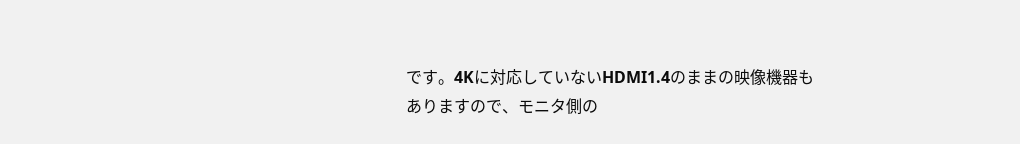です。4Kに対応していないHDMI1.4のままの映像機器もありますので、モニタ側の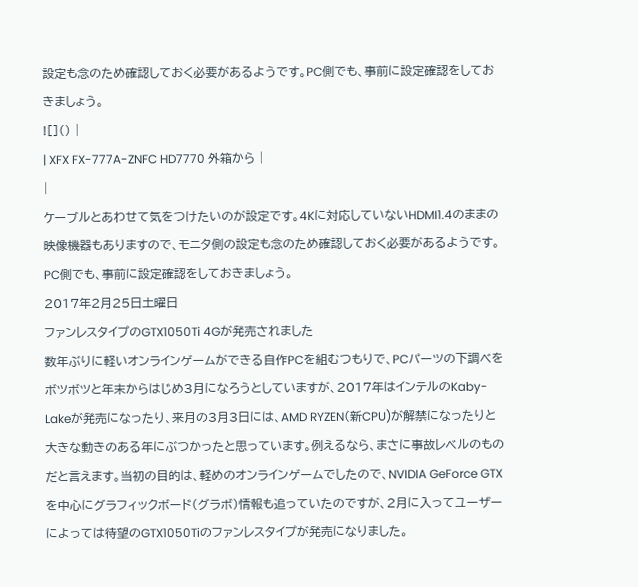設定も念のため確認しておく必要があるようです。PC側でも、事前に設定確認をしておきましょう。
![]() |
| XFX FX-777A-ZNFC HD7770 外箱から |
|
ケーブルとあわせて気をつけたいのが設定です。4Kに対応していないHDMI1.4のままの映像機器もありますので、モニタ側の設定も念のため確認しておく必要があるようです。PC側でも、事前に設定確認をしておきましょう。
2017年2月25日土曜日
ファンレスタイプのGTX1050Ti 4Gが発売されました
数年ぶりに軽いオンラインゲームができる自作PCを組むつもりで、PCパーツの下調べをボツボツと年末からはじめ3月になろうとしていますが、2017年はインテルのKaby-Lakeが発売になったり、来月の3月3日には、AMD RYZEN(新CPU)が解禁になったりと大きな動きのある年にぶつかったと思っています。例えるなら、まさに事故レベルのものだと言えます。当初の目的は、軽めのオンラインゲームでしたので、NVIDIA GeForce GTXを中心にグラフィックボード(グラボ)情報も追っていたのですが、2月に入ってユーザーによっては待望のGTX1050Tiのファンレスタイプが発売になりました。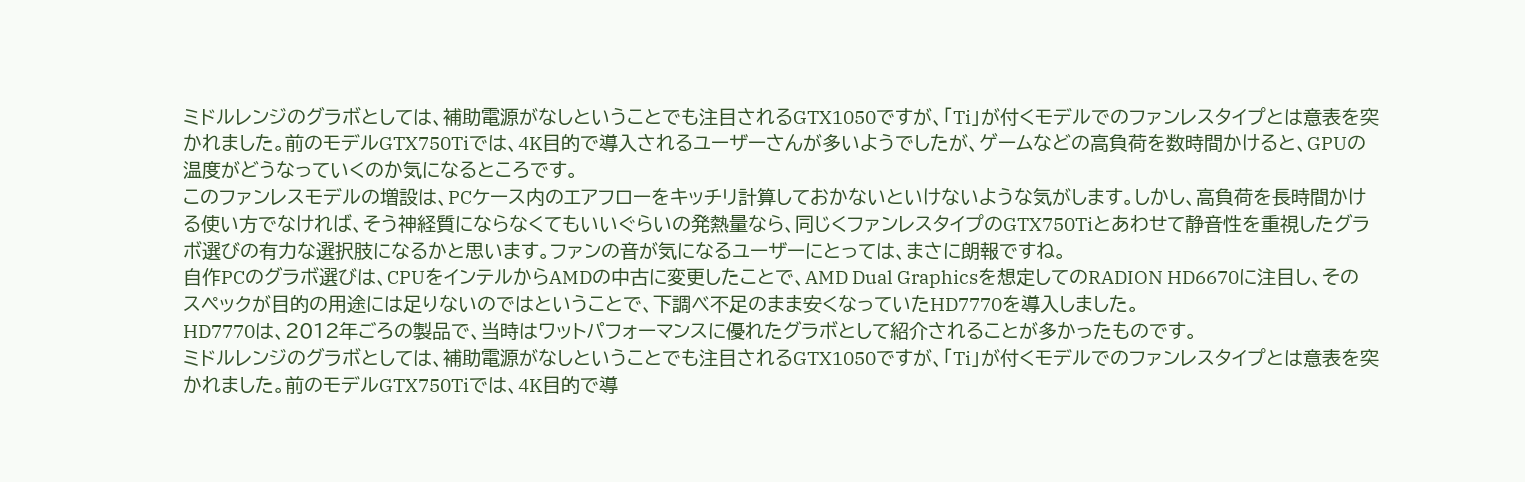ミドルレンジのグラボとしては、補助電源がなしということでも注目されるGTX1050ですが、「Ti」が付くモデルでのファンレスタイプとは意表を突かれました。前のモデルGTX750Tiでは、4K目的で導入されるユーザーさんが多いようでしたが、ゲームなどの高負荷を数時間かけると、GPUの温度がどうなっていくのか気になるところです。
このファンレスモデルの増設は、PCケース内のエアフローをキッチリ計算しておかないといけないような気がします。しかし、高負荷を長時間かける使い方でなければ、そう神経質にならなくてもいいぐらいの発熱量なら、同じくファンレスタイプのGTX750Tiとあわせて静音性を重視したグラボ選びの有力な選択肢になるかと思います。ファンの音が気になるユーザーにとっては、まさに朗報ですね。
自作PCのグラボ選びは、CPUをインテルからAMDの中古に変更したことで、AMD Dual Graphicsを想定してのRADION HD6670に注目し、そのスペックが目的の用途には足りないのではということで、下調べ不足のまま安くなっていたHD7770を導入しました。
HD7770は、2012年ごろの製品で、当時はワットパフォーマンスに優れたグラボとして紹介されることが多かったものです。
ミドルレンジのグラボとしては、補助電源がなしということでも注目されるGTX1050ですが、「Ti」が付くモデルでのファンレスタイプとは意表を突かれました。前のモデルGTX750Tiでは、4K目的で導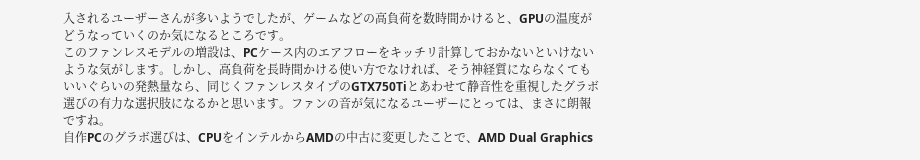入されるユーザーさんが多いようでしたが、ゲームなどの高負荷を数時間かけると、GPUの温度がどうなっていくのか気になるところです。
このファンレスモデルの増設は、PCケース内のエアフローをキッチリ計算しておかないといけないような気がします。しかし、高負荷を長時間かける使い方でなければ、そう神経質にならなくてもいいぐらいの発熱量なら、同じくファンレスタイプのGTX750Tiとあわせて静音性を重視したグラボ選びの有力な選択肢になるかと思います。ファンの音が気になるユーザーにとっては、まさに朗報ですね。
自作PCのグラボ選びは、CPUをインテルからAMDの中古に変更したことで、AMD Dual Graphics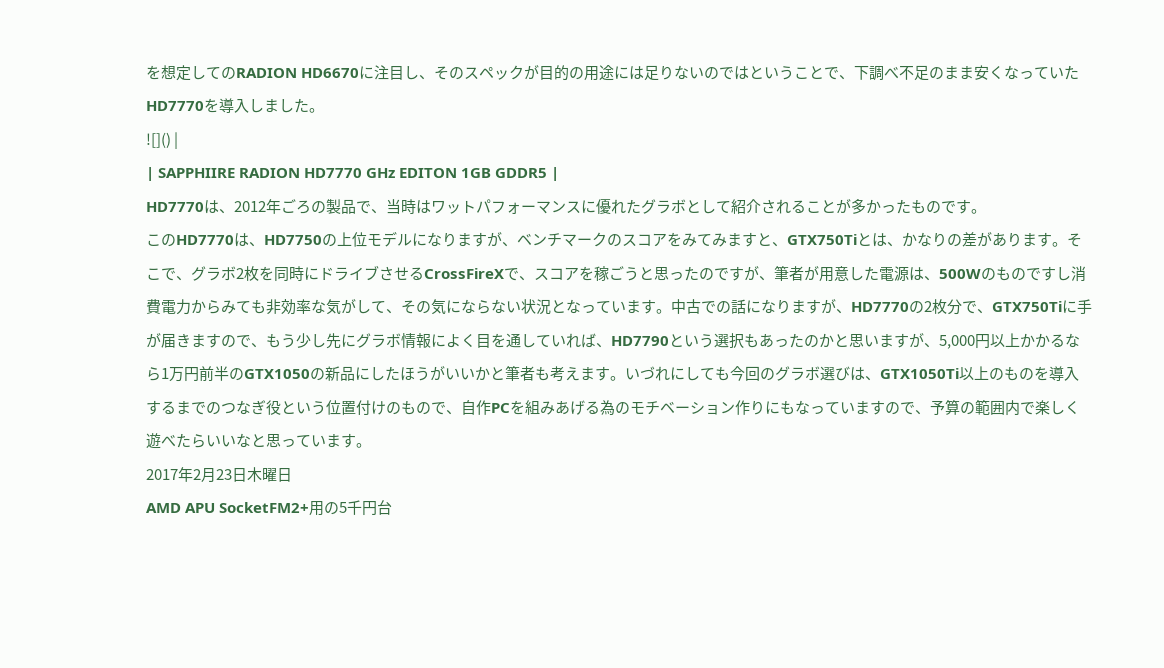を想定してのRADION HD6670に注目し、そのスペックが目的の用途には足りないのではということで、下調べ不足のまま安くなっていたHD7770を導入しました。
![]() |
| SAPPHIIRE RADION HD7770 GHz EDITON 1GB GDDR5 |
HD7770は、2012年ごろの製品で、当時はワットパフォーマンスに優れたグラボとして紹介されることが多かったものです。
このHD7770は、HD7750の上位モデルになりますが、ベンチマークのスコアをみてみますと、GTX750Tiとは、かなりの差があります。そこで、グラボ2枚を同時にドライブさせるCrossFireXで、スコアを稼ごうと思ったのですが、筆者が用意した電源は、500Wのものですし消費電力からみても非効率な気がして、その気にならない状況となっています。中古での話になりますが、HD7770の2枚分で、GTX750Tiに手が届きますので、もう少し先にグラボ情報によく目を通していれば、HD7790という選択もあったのかと思いますが、5,000円以上かかるなら1万円前半のGTX1050の新品にしたほうがいいかと筆者も考えます。いづれにしても今回のグラボ選びは、GTX1050Ti以上のものを導入するまでのつなぎ役という位置付けのもので、自作PCを組みあげる為のモチベーション作りにもなっていますので、予算の範囲内で楽しく遊べたらいいなと思っています。
2017年2月23日木曜日
AMD APU SocketFM2+用の5千円台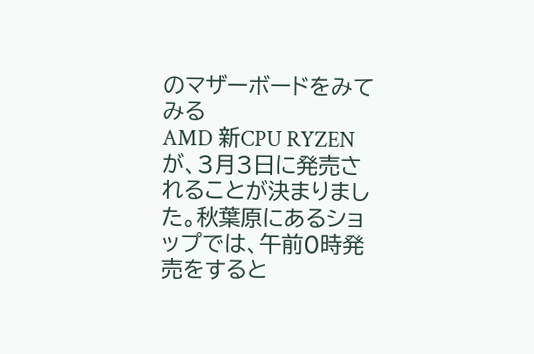のマザーボードをみてみる
AMD 新CPU RYZENが、3月3日に発売されることが決まりました。秋葉原にあるショップでは、午前0時発売をすると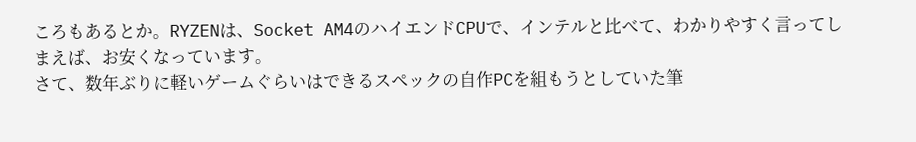ころもあるとか。RYZENは、Socket AM4のハイエンドCPUで、インテルと比べて、わかりやすく言ってしまえば、お安くなっています。
さて、数年ぶりに軽いゲームぐらいはできるスペックの自作PCを組もうとしていた筆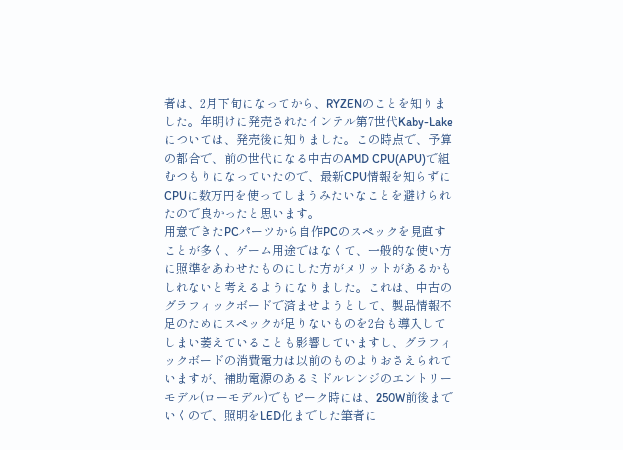者は、2月下旬になってから、RYZENのことを知りました。年明けに発売されたインテル第7世代Kaby-Lakeについては、発売後に知りました。この時点で、予算の都合で、前の世代になる中古のAMD CPU(APU)で組むつもりになっていたので、最新CPU情報を知らずにCPUに数万円を使ってしまうみたいなことを避けられたので良かったと思います。
用意できたPCパーツから自作PCのスペックを見直すことが多く、ゲーム用途ではなくて、一般的な使い方に照準をあわせたものにした方がメリットがあるかもしれないと考えるようになりました。これは、中古のグラフィックボードで済ませようとして、製品情報不足のためにスペックが足りないものを2台も導入してしまい萎えていることも影響していますし、グラフィックボードの消費電力は以前のものよりおさえられていますが、補助電源のあるミドルレンジのエントリーモデル(ローモデル)でもピーク時には、250W前後までいくので、照明をLED化までした筆者に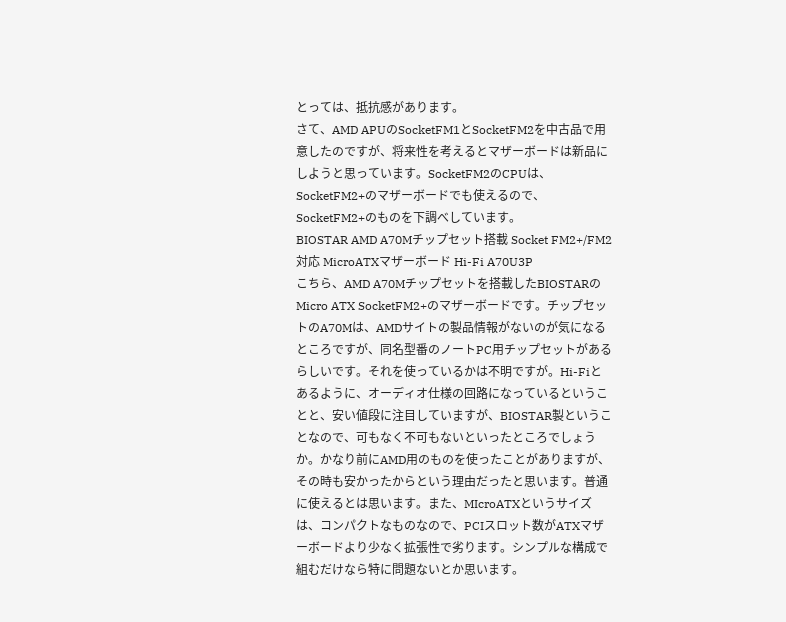とっては、抵抗感があります。
さて、AMD APUのSocketFM1とSocketFM2を中古品で用意したのですが、将来性を考えるとマザーボードは新品にしようと思っています。SocketFM2のCPUは、SocketFM2+のマザーボードでも使えるので、SocketFM2+のものを下調べしています。
BIOSTAR AMD A70Mチップセット搭載 Socket FM2+/FM2対応 MicroATXマザーボード Hi-Fi A70U3P
こちら、AMD A70Mチップセットを搭載したBIOSTARのMicro ATX SocketFM2+のマザーボードです。チップセットのA70Mは、AMDサイトの製品情報がないのが気になるところですが、同名型番のノートPC用チップセットがあるらしいです。それを使っているかは不明ですが。Hi-Fiとあるように、オーディオ仕様の回路になっているということと、安い値段に注目していますが、BIOSTAR製ということなので、可もなく不可もないといったところでしょうか。かなり前にAMD用のものを使ったことがありますが、その時も安かったからという理由だったと思います。普通に使えるとは思います。また、MIcroATXというサイズは、コンパクトなものなので、PCIスロット数がATXマザーボードより少なく拡張性で劣ります。シンプルな構成で組むだけなら特に問題ないとか思います。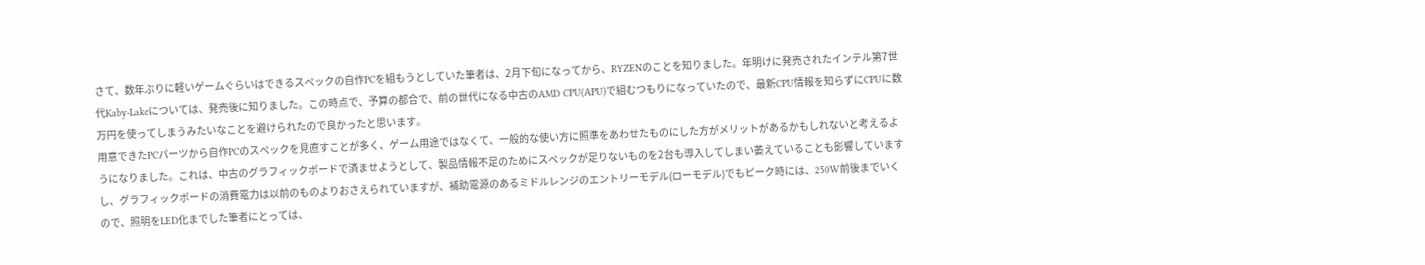さて、数年ぶりに軽いゲームぐらいはできるスペックの自作PCを組もうとしていた筆者は、2月下旬になってから、RYZENのことを知りました。年明けに発売されたインテル第7世代Kaby-Lakeについては、発売後に知りました。この時点で、予算の都合で、前の世代になる中古のAMD CPU(APU)で組むつもりになっていたので、最新CPU情報を知らずにCPUに数万円を使ってしまうみたいなことを避けられたので良かったと思います。
用意できたPCパーツから自作PCのスペックを見直すことが多く、ゲーム用途ではなくて、一般的な使い方に照準をあわせたものにした方がメリットがあるかもしれないと考えるようになりました。これは、中古のグラフィックボードで済ませようとして、製品情報不足のためにスペックが足りないものを2台も導入してしまい萎えていることも影響していますし、グラフィックボードの消費電力は以前のものよりおさえられていますが、補助電源のあるミドルレンジのエントリーモデル(ローモデル)でもピーク時には、250W前後までいくので、照明をLED化までした筆者にとっては、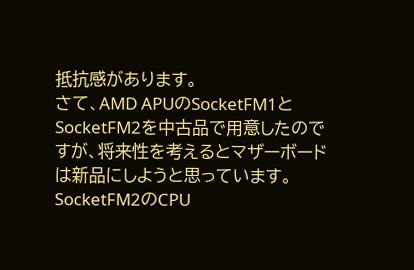抵抗感があります。
さて、AMD APUのSocketFM1とSocketFM2を中古品で用意したのですが、将来性を考えるとマザーボードは新品にしようと思っています。SocketFM2のCPU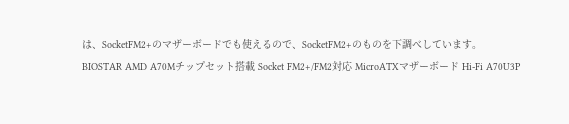は、SocketFM2+のマザーボードでも使えるので、SocketFM2+のものを下調べしています。
BIOSTAR AMD A70Mチップセット搭載 Socket FM2+/FM2対応 MicroATXマザーボード Hi-Fi A70U3P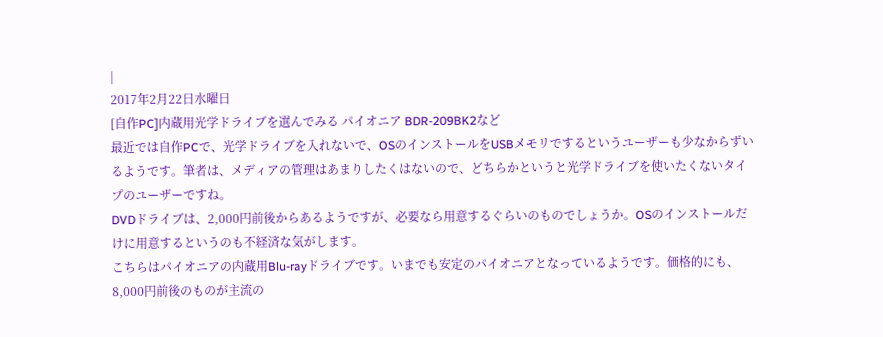|
2017年2月22日水曜日
[自作PC]内蔵用光学ドライブを選んでみる パイオニア BDR-209BK2など
最近では自作PCで、光学ドライブを入れないで、OSのインストールをUSBメモリでするというユーザーも少なからずいるようです。筆者は、メディアの管理はあまりしたくはないので、どちらかというと光学ドライブを使いたくないタイプのユーザーですね。
DVDドライブは、2,000円前後からあるようですが、必要なら用意するぐらいのものでしょうか。OSのインストールだけに用意するというのも不経済な気がします。
こちらはパイオニアの内蔵用Blu-rayドライブです。いまでも安定のパイオニアとなっているようです。価格的にも、8,000円前後のものが主流の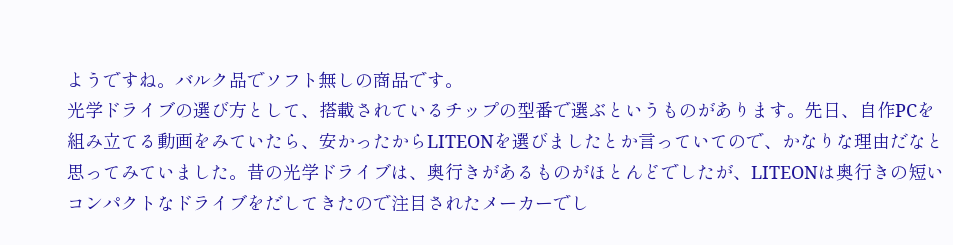ようですね。バルク品でソフト無しの商品です。
光学ドライブの選び方として、搭載されているチップの型番で選ぶというものがあります。先日、自作PCを組み立てる動画をみていたら、安かったからLITEONを選びましたとか言っていてので、かなりな理由だなと思ってみていました。昔の光学ドライブは、奥行きがあるものがほとんどでしたが、LITEONは奥行きの短いコンパクトなドライブをだしてきたので注目されたメーカーでし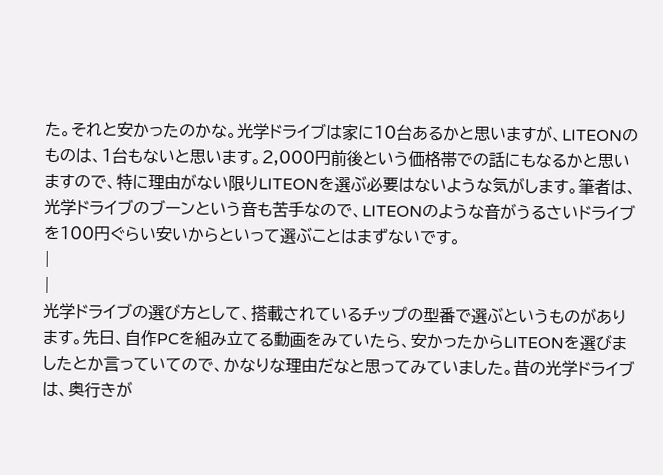た。それと安かったのかな。光学ドライブは家に10台あるかと思いますが、LITEONのものは、1台もないと思います。2,000円前後という価格帯での話にもなるかと思いますので、特に理由がない限りLITEONを選ぶ必要はないような気がします。筆者は、光学ドライブのブーンという音も苦手なので、LITEONのような音がうるさいドライブを100円ぐらい安いからといって選ぶことはまずないです。
|
|
光学ドライブの選び方として、搭載されているチップの型番で選ぶというものがあります。先日、自作PCを組み立てる動画をみていたら、安かったからLITEONを選びましたとか言っていてので、かなりな理由だなと思ってみていました。昔の光学ドライブは、奥行きが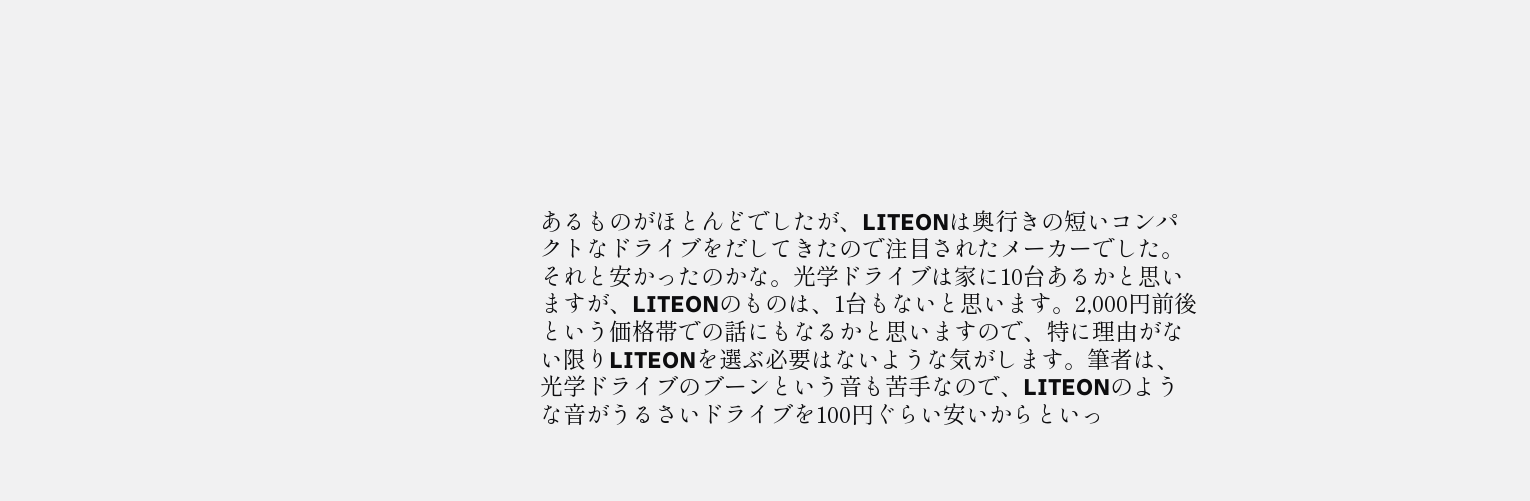あるものがほとんどでしたが、LITEONは奥行きの短いコンパクトなドライブをだしてきたので注目されたメーカーでした。それと安かったのかな。光学ドライブは家に10台あるかと思いますが、LITEONのものは、1台もないと思います。2,000円前後という価格帯での話にもなるかと思いますので、特に理由がない限りLITEONを選ぶ必要はないような気がします。筆者は、光学ドライブのブーンという音も苦手なので、LITEONのような音がうるさいドライブを100円ぐらい安いからといっ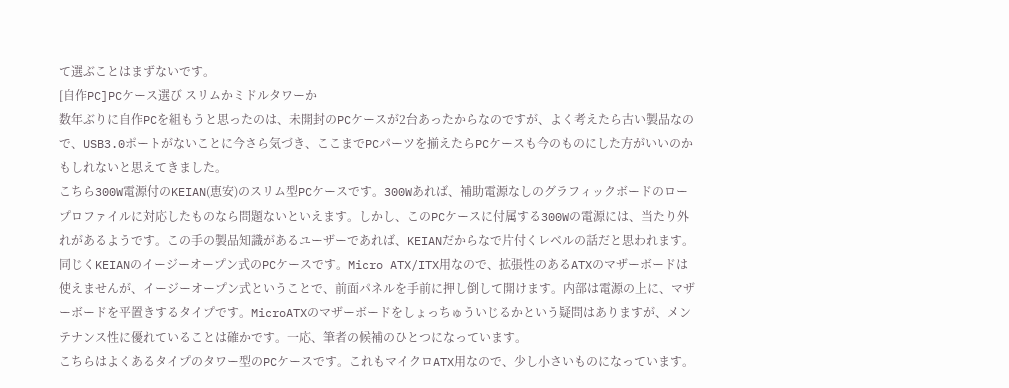て選ぶことはまずないです。
[自作PC]PCケース選び スリムかミドルタワーか
数年ぶりに自作PCを組もうと思ったのは、未開封のPCケースが2台あったからなのですが、よく考えたら古い製品なので、USB3.0ポートがないことに今さら気づき、ここまでPCパーツを揃えたらPCケースも今のものにした方がいいのかもしれないと思えてきました。
こちら300W電源付のKEIAN(恵安)のスリム型PCケースです。300Wあれば、補助電源なしのグラフィックボードのロープロファイルに対応したものなら問題ないといえます。しかし、このPCケースに付属する300Wの電源には、当たり外れがあるようです。この手の製品知識があるユーザーであれば、KEIANだからなで片付くレベルの話だと思われます。
同じくKEIANのイージーオープン式のPCケースです。Micro ATX/ITX用なので、拡張性のあるATXのマザーボードは使えませんが、イージーオープン式ということで、前面パネルを手前に押し倒して開けます。内部は電源の上に、マザーボードを平置きするタイプです。MicroATXのマザーボードをしょっちゅういじるかという疑問はありますが、メンテナンス性に優れていることは確かです。一応、筆者の候補のひとつになっています。
こちらはよくあるタイプのタワー型のPCケースです。これもマイクロATX用なので、少し小さいものになっています。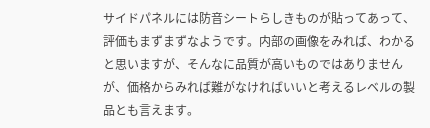サイドパネルには防音シートらしきものが貼ってあって、評価もまずまずなようです。内部の画像をみれば、わかると思いますが、そんなに品質が高いものではありませんが、価格からみれば難がなければいいと考えるレベルの製品とも言えます。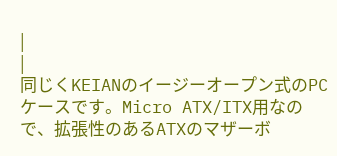|
|
同じくKEIANのイージーオープン式のPCケースです。Micro ATX/ITX用なので、拡張性のあるATXのマザーボ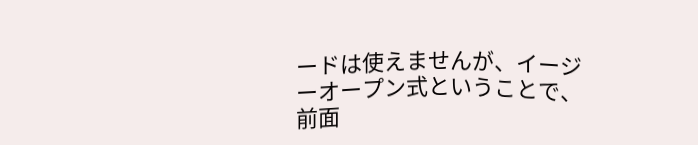ードは使えませんが、イージーオープン式ということで、前面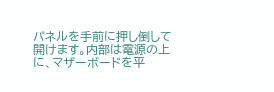パネルを手前に押し倒して開けます。内部は電源の上に、マザーボードを平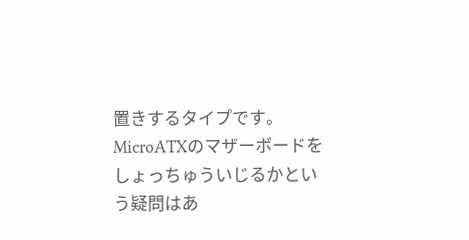置きするタイプです。MicroATXのマザーボードをしょっちゅういじるかという疑問はあ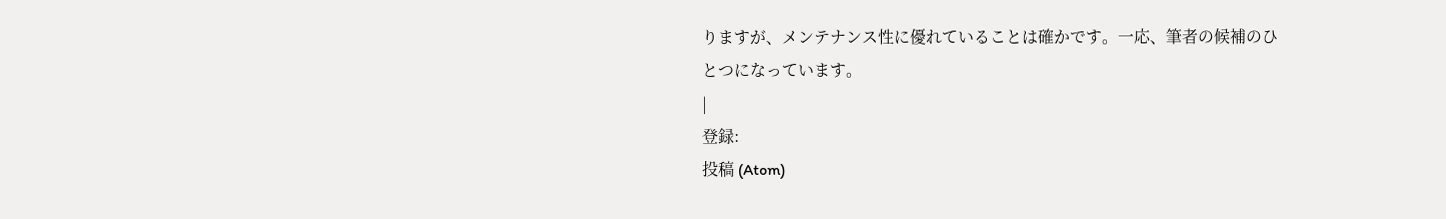りますが、メンテナンス性に優れていることは確かです。一応、筆者の候補のひとつになっています。
|
登録:
投稿 (Atom)